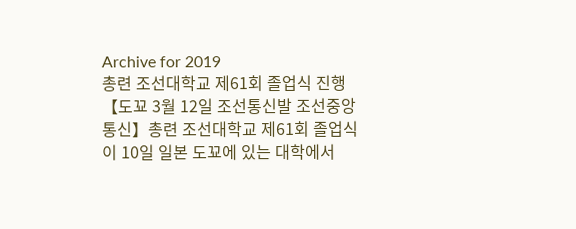Archive for 2019
총련 조선대학교 제61회 졸업식 진행
【도꾜 3월 12일 조선통신발 조선중앙통신】총련 조선대학교 제61회 졸업식이 10일 일본 도꾜에 있는 대학에서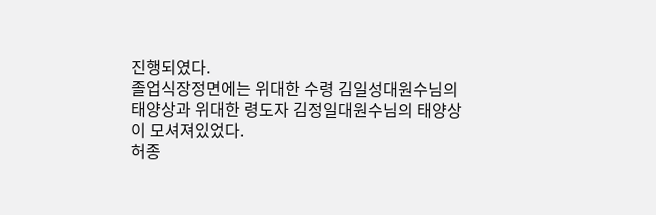진행되였다.
졸업식장정면에는 위대한 수령 김일성대원수님의 태양상과 위대한 령도자 김정일대원수님의 태양상이 모셔져있었다.
허종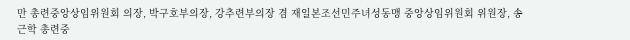만 총련중앙상임위원회 의장, 박구호부의장, 강추련부의장 겸 재일본조선민주녀성동맹 중앙상임위원회 위원장, 송근학 총련중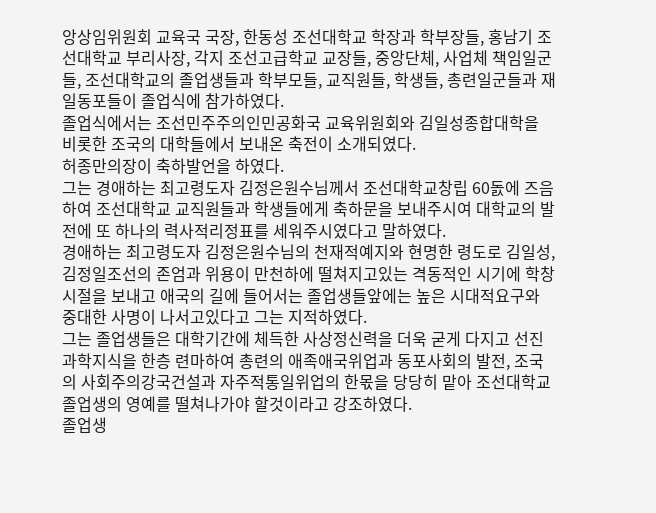앙상임위원회 교육국 국장, 한동성 조선대학교 학장과 학부장들, 홍남기 조선대학교 부리사장, 각지 조선고급학교 교장들, 중앙단체, 사업체 책임일군들, 조선대학교의 졸업생들과 학부모들, 교직원들, 학생들, 총련일군들과 재일동포들이 졸업식에 참가하였다.
졸업식에서는 조선민주주의인민공화국 교육위원회와 김일성종합대학을 비롯한 조국의 대학들에서 보내온 축전이 소개되였다.
허종만의장이 축하발언을 하였다.
그는 경애하는 최고령도자 김정은원수님께서 조선대학교창립 60돐에 즈음하여 조선대학교 교직원들과 학생들에게 축하문을 보내주시여 대학교의 발전에 또 하나의 력사적리정표를 세워주시였다고 말하였다.
경애하는 최고령도자 김정은원수님의 천재적예지와 현명한 령도로 김일성, 김정일조선의 존엄과 위용이 만천하에 떨쳐지고있는 격동적인 시기에 학창시절을 보내고 애국의 길에 들어서는 졸업생들앞에는 높은 시대적요구와 중대한 사명이 나서고있다고 그는 지적하였다.
그는 졸업생들은 대학기간에 체득한 사상정신력을 더욱 굳게 다지고 선진과학지식을 한층 련마하여 총련의 애족애국위업과 동포사회의 발전, 조국의 사회주의강국건설과 자주적통일위업의 한몫을 당당히 맡아 조선대학교 졸업생의 영예를 떨쳐나가야 할것이라고 강조하였다.
졸업생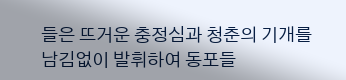들은 뜨거운 충정심과 청춘의 기개를 남김없이 발휘하여 동포들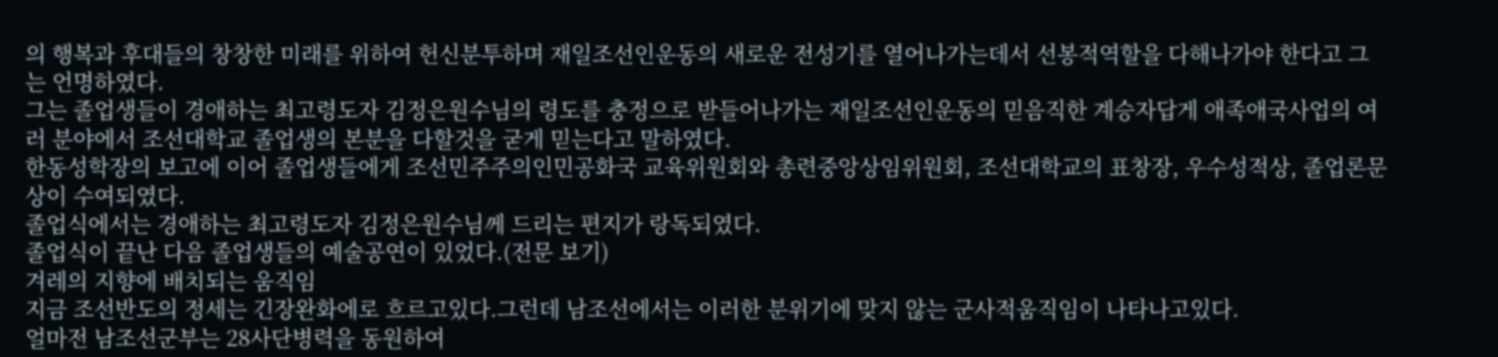의 행복과 후대들의 창창한 미래를 위하여 헌신분투하며 재일조선인운동의 새로운 전성기를 열어나가는데서 선봉적역할을 다해나가야 한다고 그는 언명하였다.
그는 졸업생들이 경애하는 최고령도자 김정은원수님의 령도를 충정으로 받들어나가는 재일조선인운동의 믿음직한 계승자답게 애족애국사업의 여러 분야에서 조선대학교 졸업생의 본분을 다할것을 굳게 믿는다고 말하였다.
한동성학장의 보고에 이어 졸업생들에게 조선민주주의인민공화국 교육위원회와 총련중앙상임위원회, 조선대학교의 표창장, 우수성적상, 졸업론문상이 수여되였다.
졸업식에서는 경애하는 최고령도자 김정은원수님께 드리는 편지가 랑독되였다.
졸업식이 끝난 다음 졸업생들의 예술공연이 있었다.(전문 보기)
겨레의 지향에 배치되는 움직임
지금 조선반도의 정세는 긴장완화에로 흐르고있다.그런데 남조선에서는 이러한 분위기에 맞지 않는 군사적움직임이 나타나고있다.
얼마전 남조선군부는 28사단병력을 동원하여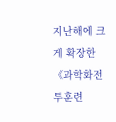지난해에 크게 확장한 《과학화전투훈련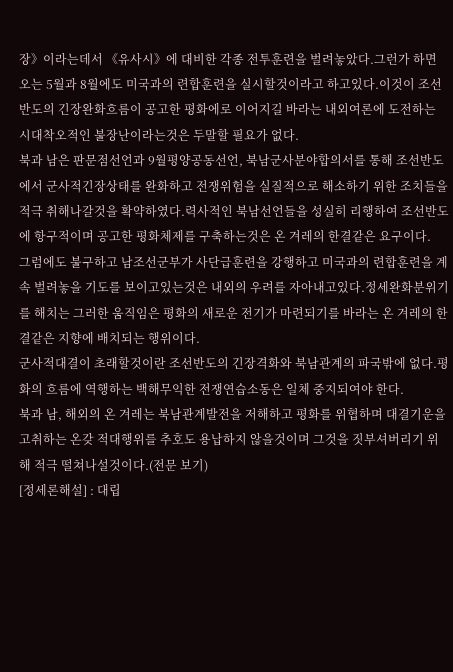장》이라는데서 《유사시》에 대비한 각종 전투훈련을 벌려놓았다.그런가 하면 오는 5월과 8월에도 미국과의 련합훈련을 실시할것이라고 하고있다.이것이 조선반도의 긴장완화흐름이 공고한 평화에로 이어지길 바라는 내외여론에 도전하는 시대착오적인 불장난이라는것은 두말할 필요가 없다.
북과 남은 판문점선언과 9월평양공동선언, 북남군사분야합의서를 통해 조선반도에서 군사적긴장상태를 완화하고 전쟁위험을 실질적으로 해소하기 위한 조치들을 적극 취해나갈것을 확약하였다.력사적인 북남선언들을 성실히 리행하여 조선반도에 항구적이며 공고한 평화체제를 구축하는것은 온 겨레의 한결같은 요구이다.
그럼에도 불구하고 남조선군부가 사단급훈련을 강행하고 미국과의 련합훈련을 계속 벌려놓을 기도를 보이고있는것은 내외의 우려를 자아내고있다.정세완화분위기를 해치는 그러한 움직임은 평화의 새로운 전기가 마련되기를 바라는 온 겨레의 한결같은 지향에 배치되는 행위이다.
군사적대결이 초래할것이란 조선반도의 긴장격화와 북남관계의 파국밖에 없다.평화의 흐름에 역행하는 백해무익한 전쟁연습소동은 일체 중지되여야 한다.
북과 남, 해외의 온 겨레는 북남관계발전을 저해하고 평화를 위협하며 대결기운을 고취하는 온갖 적대행위를 추호도 용납하지 않을것이며 그것을 짓부셔버리기 위해 적극 떨쳐나설것이다.(전문 보기)
[정세론해설] : 대립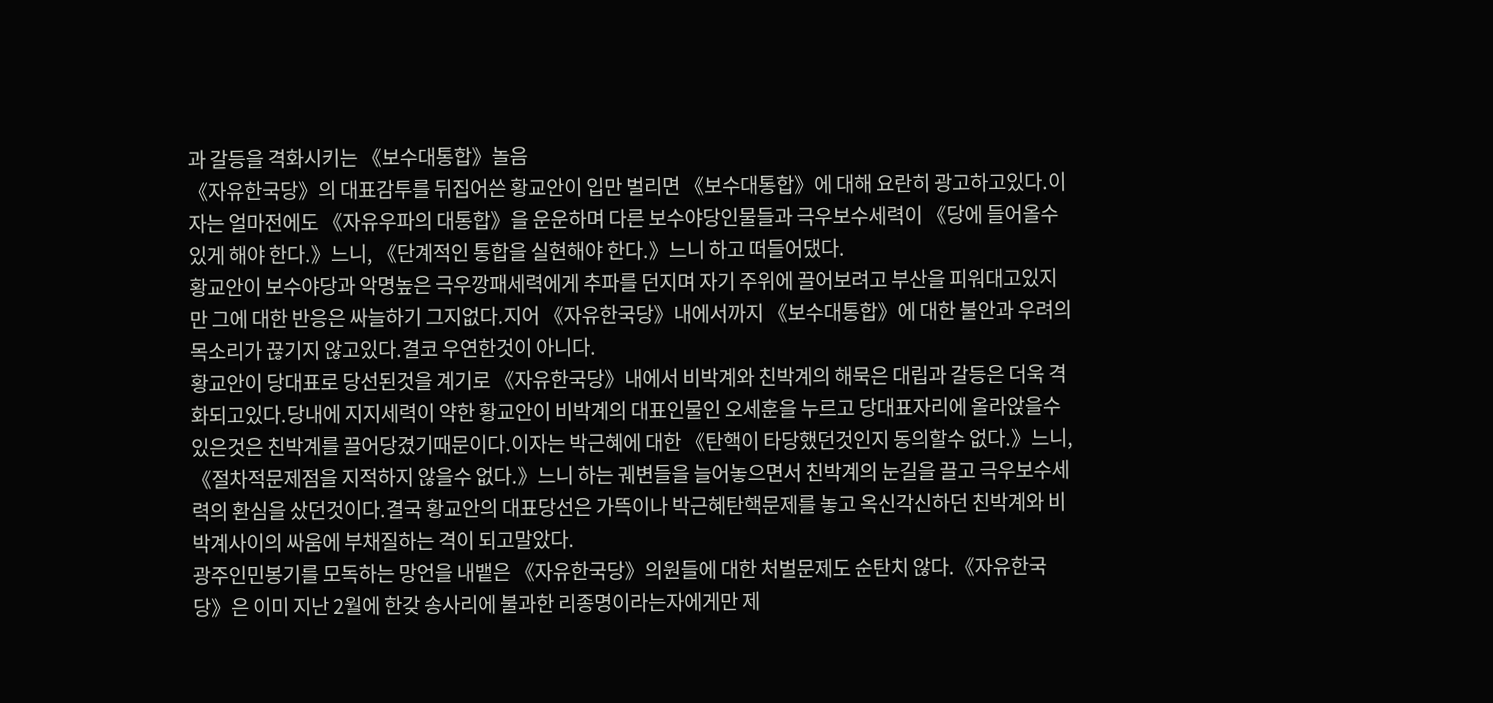과 갈등을 격화시키는 《보수대통합》놀음
《자유한국당》의 대표감투를 뒤집어쓴 황교안이 입만 벌리면 《보수대통합》에 대해 요란히 광고하고있다.이자는 얼마전에도 《자유우파의 대통합》을 운운하며 다른 보수야당인물들과 극우보수세력이 《당에 들어올수 있게 해야 한다.》느니, 《단계적인 통합을 실현해야 한다.》느니 하고 떠들어댔다.
황교안이 보수야당과 악명높은 극우깡패세력에게 추파를 던지며 자기 주위에 끌어보려고 부산을 피워대고있지만 그에 대한 반응은 싸늘하기 그지없다.지어 《자유한국당》내에서까지 《보수대통합》에 대한 불안과 우려의 목소리가 끊기지 않고있다.결코 우연한것이 아니다.
황교안이 당대표로 당선된것을 계기로 《자유한국당》내에서 비박계와 친박계의 해묵은 대립과 갈등은 더욱 격화되고있다.당내에 지지세력이 약한 황교안이 비박계의 대표인물인 오세훈을 누르고 당대표자리에 올라앉을수 있은것은 친박계를 끌어당겼기때문이다.이자는 박근혜에 대한 《탄핵이 타당했던것인지 동의할수 없다.》느니, 《절차적문제점을 지적하지 않을수 없다.》느니 하는 궤변들을 늘어놓으면서 친박계의 눈길을 끌고 극우보수세력의 환심을 샀던것이다.결국 황교안의 대표당선은 가뜩이나 박근혜탄핵문제를 놓고 옥신각신하던 친박계와 비박계사이의 싸움에 부채질하는 격이 되고말았다.
광주인민봉기를 모독하는 망언을 내뱉은 《자유한국당》의원들에 대한 처벌문제도 순탄치 않다.《자유한국당》은 이미 지난 2월에 한갖 송사리에 불과한 리종명이라는자에게만 제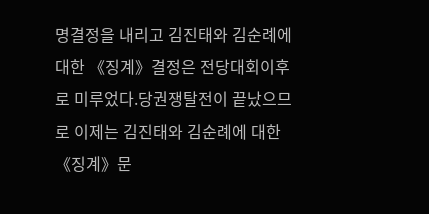명결정을 내리고 김진태와 김순례에 대한 《징계》결정은 전당대회이후로 미루었다.당권쟁탈전이 끝났으므로 이제는 김진태와 김순례에 대한 《징계》문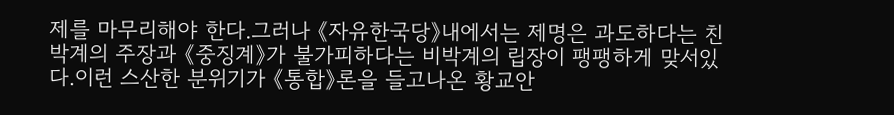제를 마무리해야 한다.그러나 《자유한국당》내에서는 제명은 과도하다는 친박계의 주장과 《중징계》가 불가피하다는 비박계의 립장이 팽팽하게 맞서있다.이런 스산한 분위기가 《통합》론을 들고나온 황교안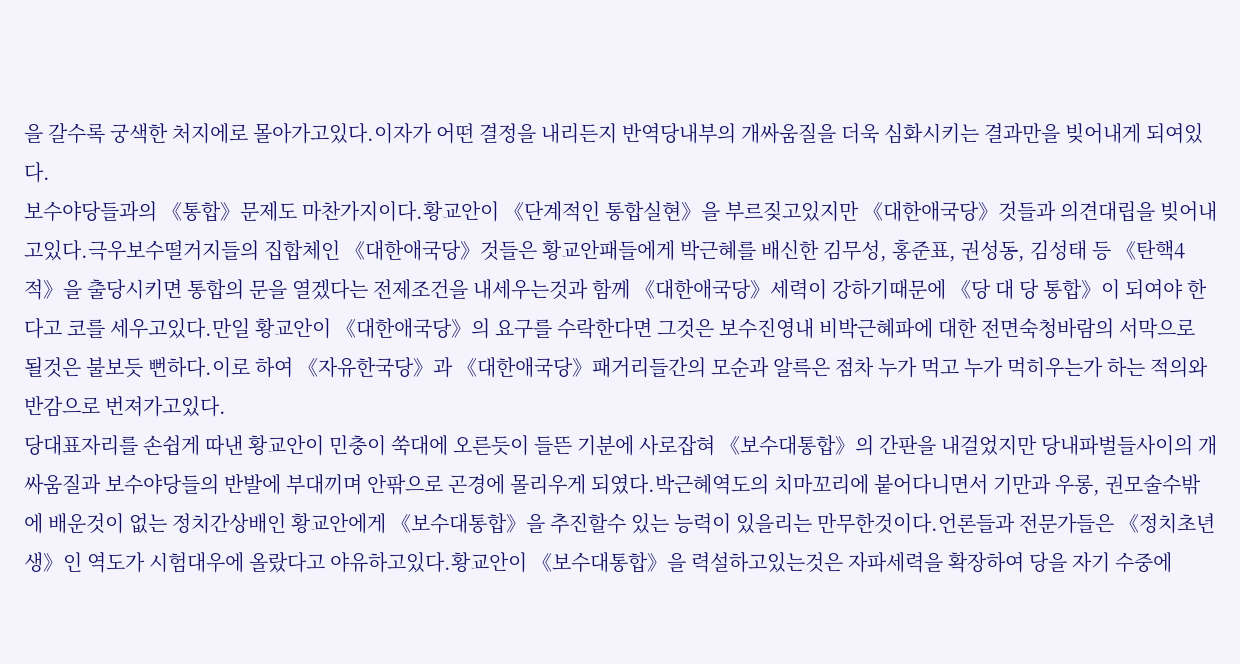을 갈수록 궁색한 처지에로 몰아가고있다.이자가 어떤 결정을 내리든지 반역당내부의 개싸움질을 더욱 심화시키는 결과만을 빚어내게 되여있다.
보수야당들과의 《통합》문제도 마찬가지이다.황교안이 《단계적인 통합실현》을 부르짖고있지만 《대한애국당》것들과 의견대립을 빚어내고있다.극우보수떨거지들의 집합체인 《대한애국당》것들은 황교안패들에게 박근혜를 배신한 김무성, 홍준표, 권성동, 김성태 등 《탄핵4적》을 출당시키면 통합의 문을 열겠다는 전제조건을 내세우는것과 함께 《대한애국당》세력이 강하기때문에 《당 대 당 통합》이 되여야 한다고 코를 세우고있다.만일 황교안이 《대한애국당》의 요구를 수락한다면 그것은 보수진영내 비박근혜파에 대한 전면숙청바람의 서막으로 될것은 불보듯 뻔하다.이로 하여 《자유한국당》과 《대한애국당》패거리들간의 모순과 알륵은 점차 누가 먹고 누가 먹히우는가 하는 적의와 반감으로 번져가고있다.
당대표자리를 손쉽게 따낸 황교안이 민충이 쑥대에 오른듯이 들뜬 기분에 사로잡혀 《보수대통합》의 간판을 내걸었지만 당내파벌들사이의 개싸움질과 보수야당들의 반발에 부대끼며 안팎으로 곤경에 몰리우게 되였다.박근혜역도의 치마꼬리에 붙어다니면서 기만과 우롱, 권모술수밖에 배운것이 없는 정치간상배인 황교안에게 《보수대통합》을 추진할수 있는 능력이 있을리는 만무한것이다.언론들과 전문가들은 《정치초년생》인 역도가 시험대우에 올랐다고 야유하고있다.황교안이 《보수대통합》을 력설하고있는것은 자파세력을 확장하여 당을 자기 수중에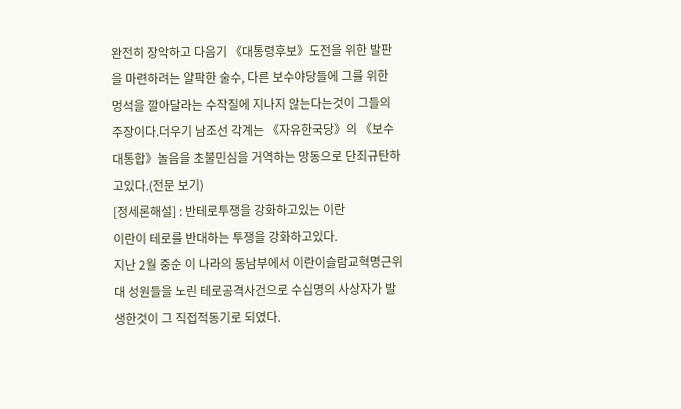완전히 장악하고 다음기 《대통령후보》도전을 위한 발판을 마련하려는 얄팍한 술수, 다른 보수야당들에 그를 위한 멍석을 깔아달라는 수작질에 지나지 않는다는것이 그들의 주장이다.더우기 남조선 각계는 《자유한국당》의 《보수대통합》놀음을 초불민심을 거역하는 망동으로 단죄규탄하고있다.(전문 보기)
[정세론해설] : 반테로투쟁을 강화하고있는 이란
이란이 테로를 반대하는 투쟁을 강화하고있다.
지난 2월 중순 이 나라의 동남부에서 이란이슬람교혁명근위대 성원들을 노린 테로공격사건으로 수십명의 사상자가 발생한것이 그 직접적동기로 되였다.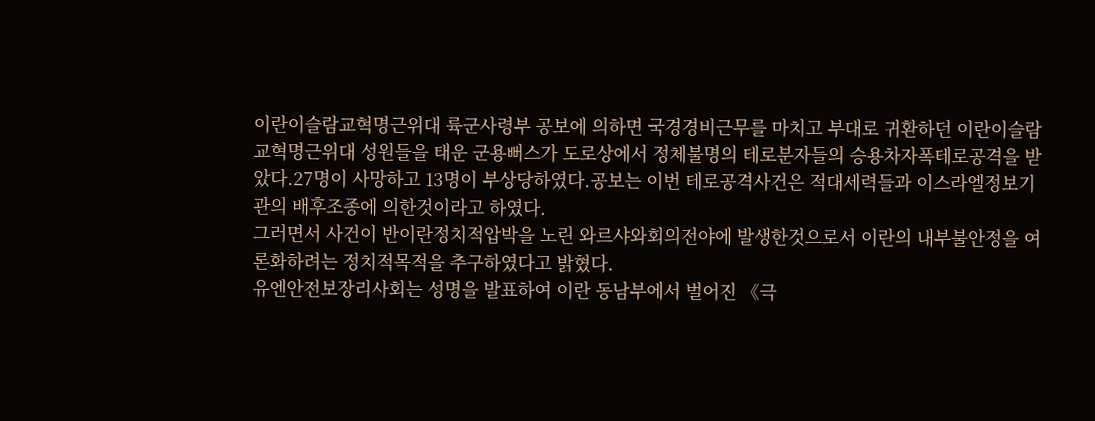이란이슬람교혁명근위대 륙군사령부 공보에 의하면 국경경비근무를 마치고 부대로 귀환하던 이란이슬람교혁명근위대 성원들을 태운 군용뻐스가 도로상에서 정체불명의 테로분자들의 승용차자폭테로공격을 받았다.27명이 사망하고 13명이 부상당하였다.공보는 이번 테로공격사건은 적대세력들과 이스라엘정보기관의 배후조종에 의한것이라고 하였다.
그러면서 사건이 반이란정치적압박을 노린 와르샤와회의전야에 발생한것으로서 이란의 내부불안정을 여론화하려는 정치적목적을 추구하였다고 밝혔다.
유엔안전보장리사회는 성명을 발표하여 이란 동남부에서 벌어진 《극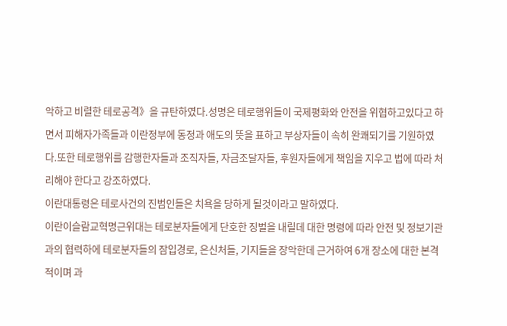악하고 비렬한 테로공격》을 규탄하였다.성명은 테로행위들이 국제평화와 안전을 위협하고있다고 하면서 피해자가족들과 이란정부에 동정과 애도의 뜻을 표하고 부상자들이 속히 완쾌되기를 기원하였다.또한 테로행위를 감행한자들과 조직자들, 자금조달자들, 후원자들에게 책임을 지우고 법에 따라 처리해야 한다고 강조하였다.
이란대통령은 테로사건의 진범인들은 치욕을 당하게 될것이라고 말하였다.
이란이슬람교혁명근위대는 테로분자들에게 단호한 징벌을 내릴데 대한 명령에 따라 안전 및 정보기관과의 협력하에 테로분자들의 잠입경로, 은신처들, 기지들을 장악한데 근거하여 6개 장소에 대한 본격적이며 과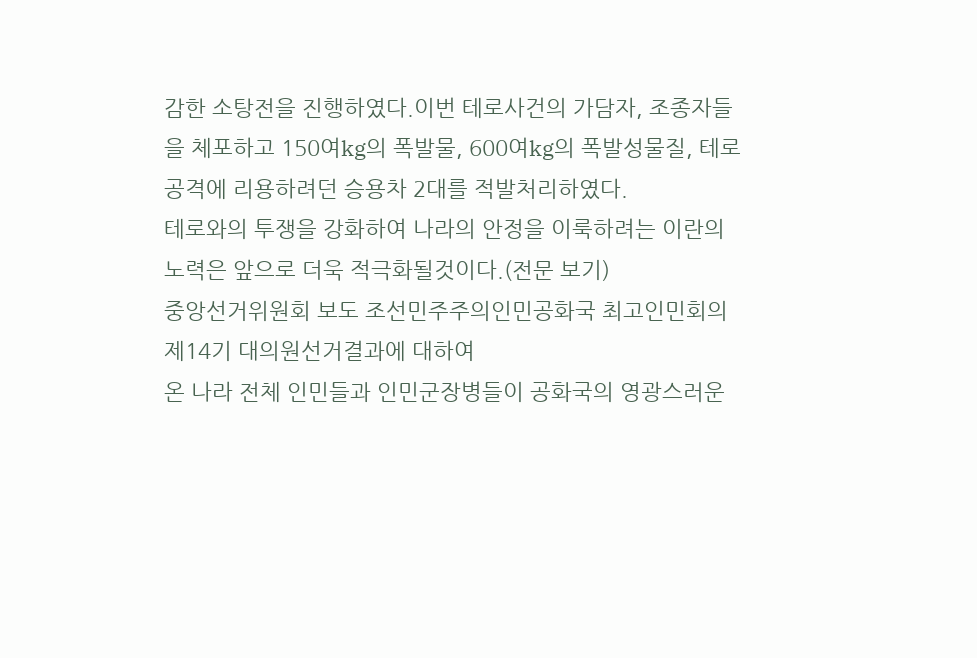감한 소탕전을 진행하였다.이번 테로사건의 가담자, 조종자들을 체포하고 150여kg의 폭발물, 600여kg의 폭발성물질, 테로공격에 리용하려던 승용차 2대를 적발처리하였다.
테로와의 투쟁을 강화하여 나라의 안정을 이룩하려는 이란의 노력은 앞으로 더욱 적극화될것이다.(전문 보기)
중앙선거위원회 보도 조선민주주의인민공화국 최고인민회의 제14기 대의원선거결과에 대하여
온 나라 전체 인민들과 인민군장병들이 공화국의 영광스러운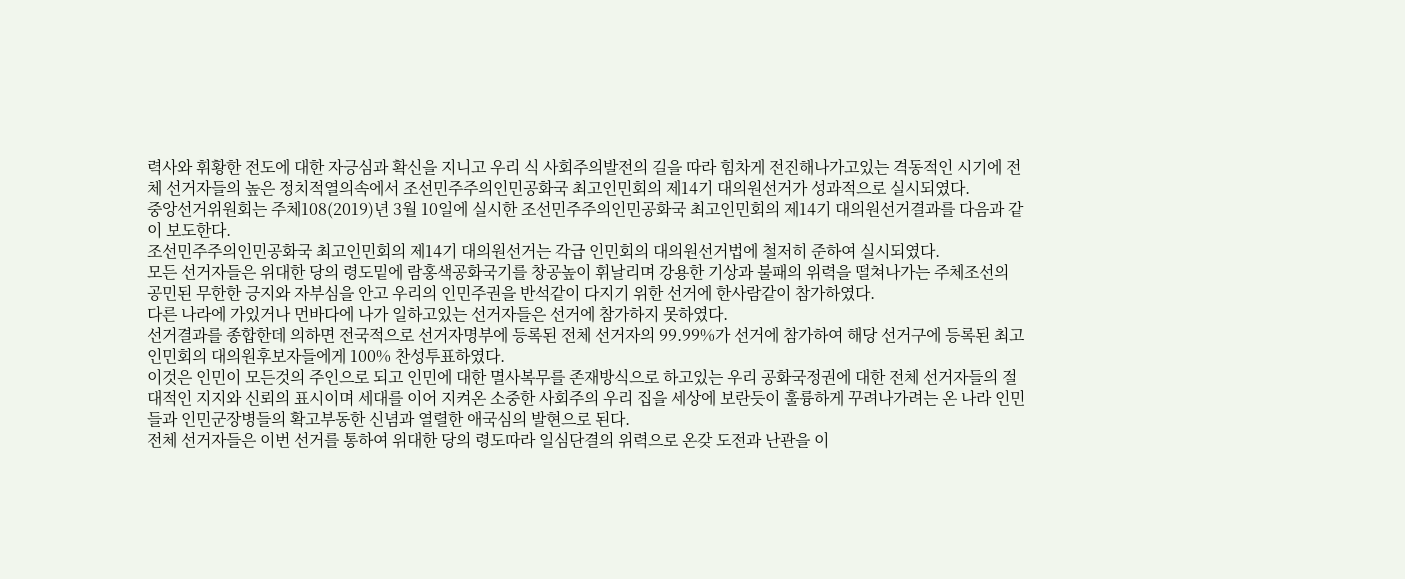력사와 휘황한 전도에 대한 자긍심과 확신을 지니고 우리 식 사회주의발전의 길을 따라 힘차게 전진해나가고있는 격동적인 시기에 전체 선거자들의 높은 정치적열의속에서 조선민주주의인민공화국 최고인민회의 제14기 대의원선거가 성과적으로 실시되였다.
중앙선거위원회는 주체108(2019)년 3월 10일에 실시한 조선민주주의인민공화국 최고인민회의 제14기 대의원선거결과를 다음과 같이 보도한다.
조선민주주의인민공화국 최고인민회의 제14기 대의원선거는 각급 인민회의 대의원선거법에 철저히 준하여 실시되였다.
모든 선거자들은 위대한 당의 령도밑에 람홍색공화국기를 창공높이 휘날리며 강용한 기상과 불패의 위력을 떨쳐나가는 주체조선의 공민된 무한한 긍지와 자부심을 안고 우리의 인민주권을 반석같이 다지기 위한 선거에 한사람같이 참가하였다.
다른 나라에 가있거나 먼바다에 나가 일하고있는 선거자들은 선거에 참가하지 못하였다.
선거결과를 종합한데 의하면 전국적으로 선거자명부에 등록된 전체 선거자의 99.99%가 선거에 참가하여 해당 선거구에 등록된 최고인민회의 대의원후보자들에게 100% 찬성투표하였다.
이것은 인민이 모든것의 주인으로 되고 인민에 대한 멸사복무를 존재방식으로 하고있는 우리 공화국정권에 대한 전체 선거자들의 절대적인 지지와 신뢰의 표시이며 세대를 이어 지켜온 소중한 사회주의 우리 집을 세상에 보란듯이 훌륭하게 꾸려나가려는 온 나라 인민들과 인민군장병들의 확고부동한 신념과 열렬한 애국심의 발현으로 된다.
전체 선거자들은 이번 선거를 통하여 위대한 당의 령도따라 일심단결의 위력으로 온갖 도전과 난관을 이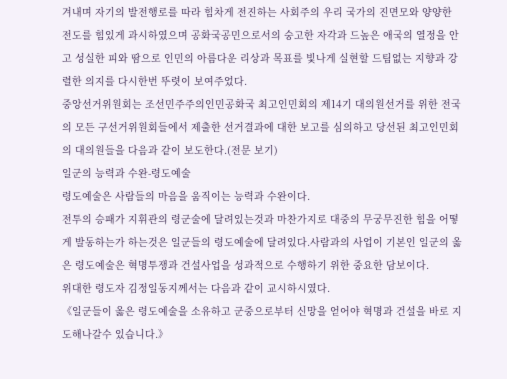겨내며 자기의 발전행로를 따라 힘차게 전진하는 사회주의 우리 국가의 진면모와 양양한 전도를 힘있게 과시하였으며 공화국공민으로서의 숭고한 자각과 드높은 애국의 열정을 안고 성실한 피와 땀으로 인민의 아름다운 리상과 목표를 빛나게 실현할 드팀없는 지향과 강렬한 의지를 다시한번 뚜렷이 보여주었다.
중앙선거위원회는 조선민주주의인민공화국 최고인민회의 제14기 대의원선거를 위한 전국의 모든 구선거위원회들에서 제출한 선거결과에 대한 보고를 심의하고 당선된 최고인민회의 대의원들을 다음과 같이 보도한다.(전문 보기)
일군의 능력과 수완-령도예술
령도예술은 사람들의 마음을 움직이는 능력과 수완이다.
전투의 승패가 지휘관의 령군술에 달려있는것과 마찬가지로 대중의 무궁무진한 힘을 어떻게 발동하는가 하는것은 일군들의 령도예술에 달려있다.사람과의 사업이 기본인 일군의 옳은 령도예술은 혁명투쟁과 건설사업을 성과적으로 수행하기 위한 중요한 담보이다.
위대한 령도자 김정일동지께서는 다음과 같이 교시하시였다.
《일군들이 옳은 령도예술을 소유하고 군중으로부터 신망을 얻어야 혁명과 건설을 바로 지도해나갈수 있습니다.》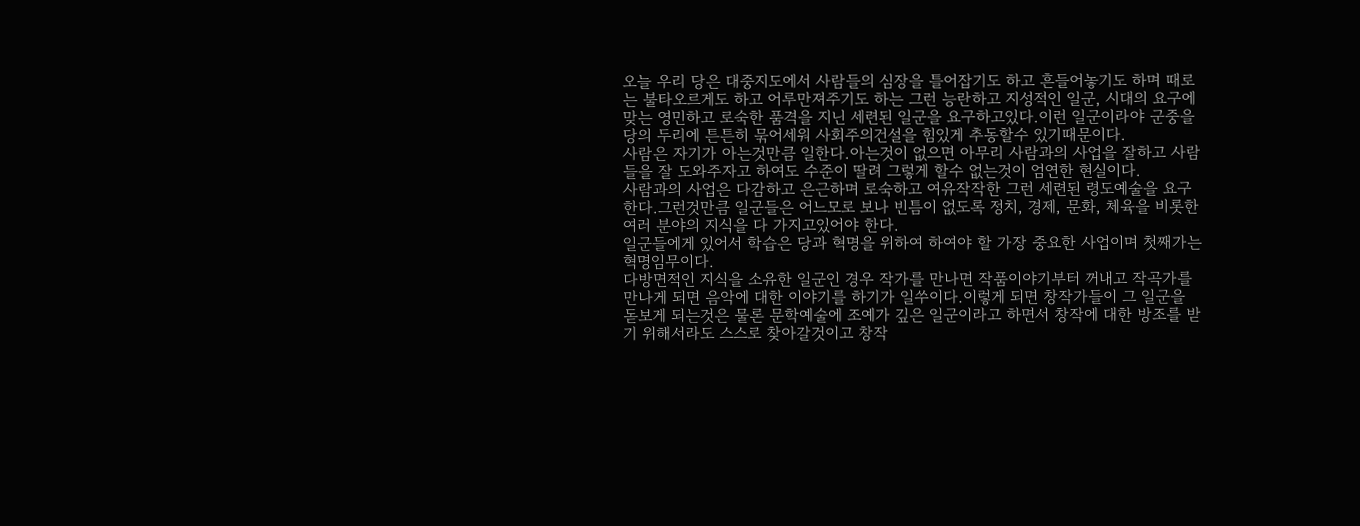오늘 우리 당은 대중지도에서 사람들의 심장을 틀어잡기도 하고 흔들어놓기도 하며 때로는 불타오르게도 하고 어루만져주기도 하는 그런 능란하고 지성적인 일군, 시대의 요구에 맞는 영민하고 로숙한 품격을 지닌 세련된 일군을 요구하고있다.이런 일군이라야 군중을 당의 두리에 튼튼히 묶어세워 사회주의건설을 힘있게 추동할수 있기때문이다.
사람은 자기가 아는것만큼 일한다.아는것이 없으면 아무리 사람과의 사업을 잘하고 사람들을 잘 도와주자고 하여도 수준이 딸려 그렇게 할수 없는것이 엄연한 현실이다.
사람과의 사업은 다감하고 은근하며 로숙하고 여유작작한 그런 세련된 령도예술을 요구한다.그런것만큼 일군들은 어느모로 보나 빈틈이 없도록 정치, 경제, 문화, 체육을 비롯한 여러 분야의 지식을 다 가지고있어야 한다.
일군들에게 있어서 학습은 당과 혁명을 위하여 하여야 할 가장 중요한 사업이며 첫째가는 혁명임무이다.
다방면적인 지식을 소유한 일군인 경우 작가를 만나면 작품이야기부터 꺼내고 작곡가를 만나게 되면 음악에 대한 이야기를 하기가 일쑤이다.이렇게 되면 창작가들이 그 일군을 돋보게 되는것은 물론 문학예술에 조예가 깊은 일군이라고 하면서 창작에 대한 방조를 받기 위해서라도 스스로 찾아갈것이고 창작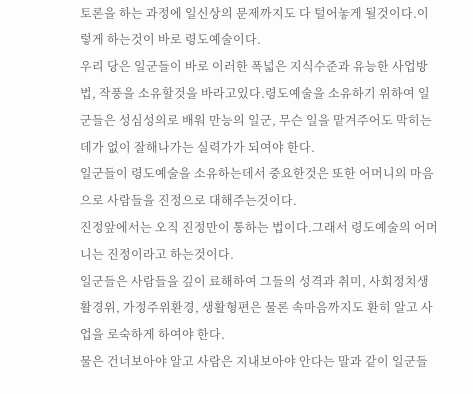토론을 하는 과정에 일신상의 문제까지도 다 털어놓게 될것이다.이렇게 하는것이 바로 령도예술이다.
우리 당은 일군들이 바로 이러한 폭넓은 지식수준과 유능한 사업방법, 작풍을 소유할것을 바라고있다.령도예술을 소유하기 위하여 일군들은 성심성의로 배워 만능의 일군, 무슨 일을 맡겨주어도 막히는데가 없이 잘해나가는 실력가가 되여야 한다.
일군들이 령도예술을 소유하는데서 중요한것은 또한 어머니의 마음으로 사람들을 진정으로 대해주는것이다.
진정앞에서는 오직 진정만이 통하는 법이다.그래서 령도예술의 어머니는 진정이라고 하는것이다.
일군들은 사람들을 깊이 료해하여 그들의 성격과 취미, 사회정치생활경위, 가정주위환경, 생활형편은 물론 속마음까지도 환히 알고 사업을 로숙하게 하여야 한다.
물은 건너보아야 알고 사람은 지내보아야 안다는 말과 같이 일군들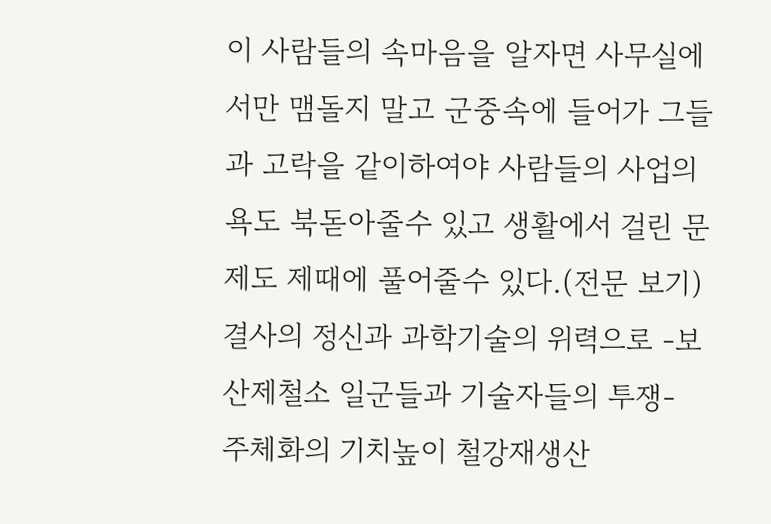이 사람들의 속마음을 알자면 사무실에서만 맴돌지 말고 군중속에 들어가 그들과 고락을 같이하여야 사람들의 사업의욕도 북돋아줄수 있고 생활에서 걸린 문제도 제때에 풀어줄수 있다.(전문 보기)
결사의 정신과 과학기술의 위력으로 -보산제철소 일군들과 기술자들의 투쟁-
주체화의 기치높이 철강재생산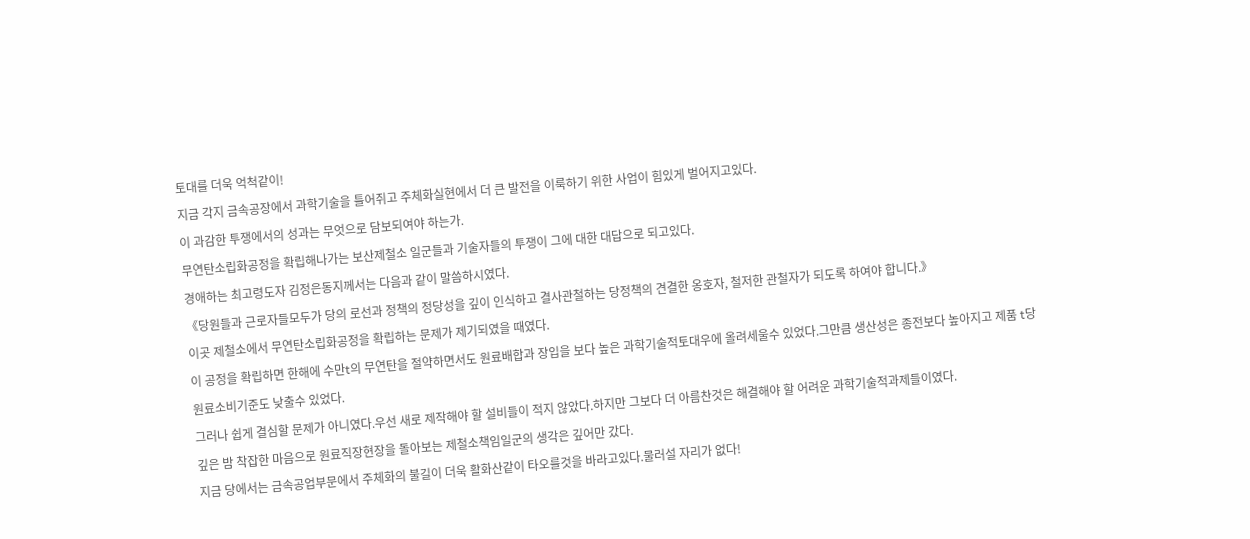토대를 더욱 억척같이!
지금 각지 금속공장에서 과학기술을 틀어쥐고 주체화실현에서 더 큰 발전을 이룩하기 위한 사업이 힘있게 벌어지고있다.
이 과감한 투쟁에서의 성과는 무엇으로 담보되여야 하는가.
무연탄소립화공정을 확립해나가는 보산제철소 일군들과 기술자들의 투쟁이 그에 대한 대답으로 되고있다.
경애하는 최고령도자 김정은동지께서는 다음과 같이 말씀하시였다.
《당원들과 근로자들모두가 당의 로선과 정책의 정당성을 깊이 인식하고 결사관철하는 당정책의 견결한 옹호자, 철저한 관철자가 되도록 하여야 합니다.》
이곳 제철소에서 무연탄소립화공정을 확립하는 문제가 제기되였을 때였다.
이 공정을 확립하면 한해에 수만t의 무연탄을 절약하면서도 원료배합과 장입을 보다 높은 과학기술적토대우에 올려세울수 있었다.그만큼 생산성은 종전보다 높아지고 제품 t당 원료소비기준도 낮출수 있었다.
그러나 쉽게 결심할 문제가 아니였다.우선 새로 제작해야 할 설비들이 적지 않았다.하지만 그보다 더 아름찬것은 해결해야 할 어려운 과학기술적과제들이였다.
깊은 밤 착잡한 마음으로 원료직장현장을 돌아보는 제철소책임일군의 생각은 깊어만 갔다.
지금 당에서는 금속공업부문에서 주체화의 불길이 더욱 활화산같이 타오를것을 바라고있다.물러설 자리가 없다!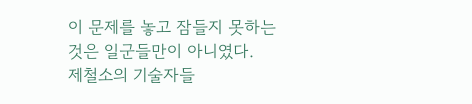이 문제를 놓고 잠들지 못하는것은 일군들만이 아니였다.
제철소의 기술자들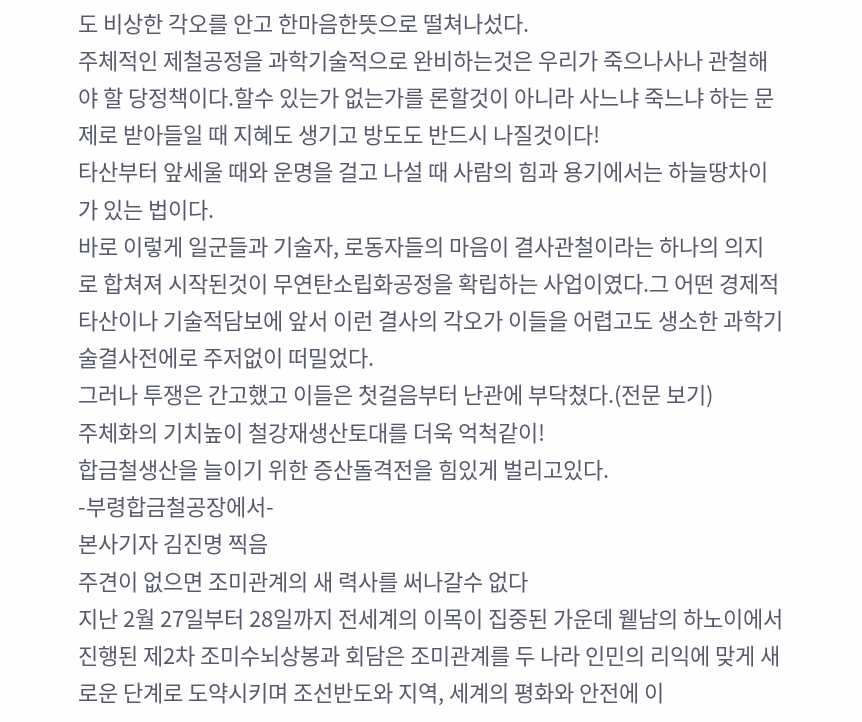도 비상한 각오를 안고 한마음한뜻으로 떨쳐나섰다.
주체적인 제철공정을 과학기술적으로 완비하는것은 우리가 죽으나사나 관철해야 할 당정책이다.할수 있는가 없는가를 론할것이 아니라 사느냐 죽느냐 하는 문제로 받아들일 때 지혜도 생기고 방도도 반드시 나질것이다!
타산부터 앞세울 때와 운명을 걸고 나설 때 사람의 힘과 용기에서는 하늘땅차이가 있는 법이다.
바로 이렇게 일군들과 기술자, 로동자들의 마음이 결사관철이라는 하나의 의지로 합쳐져 시작된것이 무연탄소립화공정을 확립하는 사업이였다.그 어떤 경제적타산이나 기술적담보에 앞서 이런 결사의 각오가 이들을 어렵고도 생소한 과학기술결사전에로 주저없이 떠밀었다.
그러나 투쟁은 간고했고 이들은 첫걸음부터 난관에 부닥쳤다.(전문 보기)
주체화의 기치높이 철강재생산토대를 더욱 억척같이!
합금철생산을 늘이기 위한 증산돌격전을 힘있게 벌리고있다.
-부령합금철공장에서-
본사기자 김진명 찍음
주견이 없으면 조미관계의 새 력사를 써나갈수 없다
지난 2월 27일부터 28일까지 전세계의 이목이 집중된 가운데 윁남의 하노이에서 진행된 제2차 조미수뇌상봉과 회담은 조미관계를 두 나라 인민의 리익에 맞게 새로운 단계로 도약시키며 조선반도와 지역, 세계의 평화와 안전에 이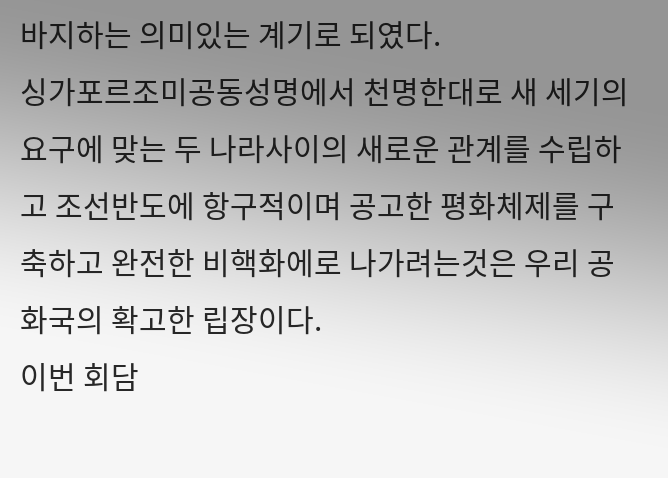바지하는 의미있는 계기로 되였다.
싱가포르조미공동성명에서 천명한대로 새 세기의 요구에 맞는 두 나라사이의 새로운 관계를 수립하고 조선반도에 항구적이며 공고한 평화체제를 구축하고 완전한 비핵화에로 나가려는것은 우리 공화국의 확고한 립장이다.
이번 회담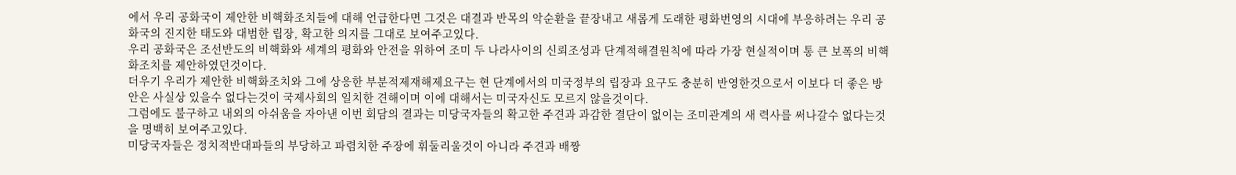에서 우리 공화국이 제안한 비핵화조치들에 대해 언급한다면 그것은 대결과 반목의 악순환을 끝장내고 새롭게 도래한 평화번영의 시대에 부응하려는 우리 공화국의 진지한 태도와 대범한 립장, 확고한 의지를 그대로 보여주고있다.
우리 공화국은 조선반도의 비핵화와 세계의 평화와 안전을 위하여 조미 두 나라사이의 신뢰조성과 단계적해결원칙에 따라 가장 현실적이며 통 큰 보폭의 비핵화조치를 제안하였던것이다.
더우기 우리가 제안한 비핵화조치와 그에 상응한 부분적제재해제요구는 현 단계에서의 미국정부의 립장과 요구도 충분히 반영한것으로서 이보다 더 좋은 방안은 사실상 있을수 없다는것이 국제사회의 일치한 견해이며 이에 대해서는 미국자신도 모르지 않을것이다.
그럼에도 불구하고 내외의 아쉬움을 자아낸 이번 회담의 결과는 미당국자들의 확고한 주견과 과감한 결단이 없이는 조미관계의 새 력사를 써나갈수 없다는것을 명백히 보여주고있다.
미당국자들은 정치적반대파들의 부당하고 파렴치한 주장에 휘둘리울것이 아니라 주견과 배짱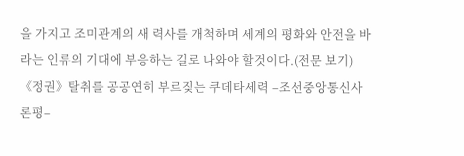을 가지고 조미관계의 새 력사를 개척하며 세계의 평화와 안전을 바라는 인류의 기대에 부응하는 길로 나와야 할것이다.(전문 보기)
《정권》탈취를 공공연히 부르짖는 쿠데타세력 –조선중앙통신사 론평–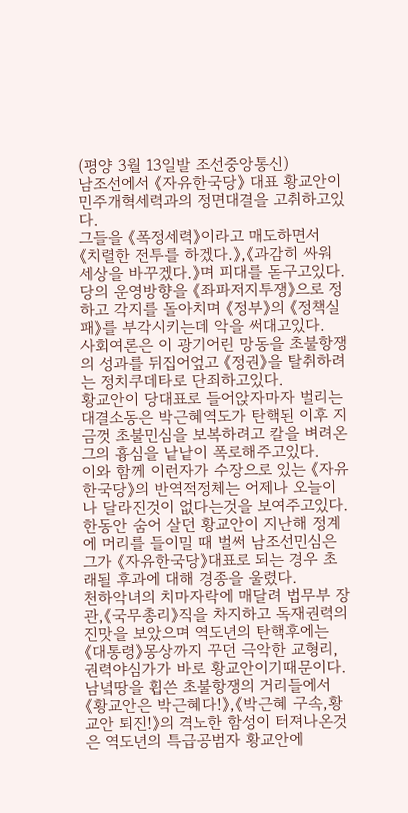(평양 3월 13일발 조선중앙통신)
남조선에서 《자유한국당》 대표 황교안이 민주개혁세력과의 정면대결을 고취하고있다.
그들을 《폭정세력》이라고 매도하면서 《치렬한 전투를 하겠다.》,《과감히 싸워 세상을 바꾸겠다.》며 피대를 돋구고있다.
당의 운영방향을 《좌파저지투쟁》으로 정하고 각지를 돌아치며 《정부》의 《정책실패》를 부각시키는데 악을 써대고있다.
사회여론은 이 광기어린 망동을 초불항쟁의 성과를 뒤집어엎고 《정권》을 탈취하려는 정치쿠데타로 단죄하고있다.
황교안이 당대표로 들어앉자마자 벌리는 대결소동은 박근혜역도가 탄핵된 이후 지금껏 초불민심을 보복하려고 칼을 벼려온 그의 흉심을 낱낱이 폭로해주고있다.
이와 함께 이런자가 수장으로 있는 《자유한국당》의 반역적정체는 어제나 오늘이나 달라진것이 없다는것을 보여주고있다.
한동안 숨어 살던 황교안이 지난해 정계에 머리를 들이밀 때 벌써 남조선민심은 그가 《자유한국당》대표로 되는 경우 초래될 후과에 대해 경종을 울렸다.
천하악녀의 치마자락에 매달려 법무부 장관,《국무총리》직을 차지하고 독재권력의 진맛을 보았으며 역도년의 탄핵후에는 《대통령》몽상까지 꾸던 극악한 교형리,권력야심가가 바로 황교안이기때문이다.
남녘땅을 휩쓴 초불항쟁의 거리들에서 《황교안은 박근혜다!》,《박근혜 구속,황교안 퇴진!》의 격노한 함성이 터져나온것은 역도년의 특급공범자 황교안에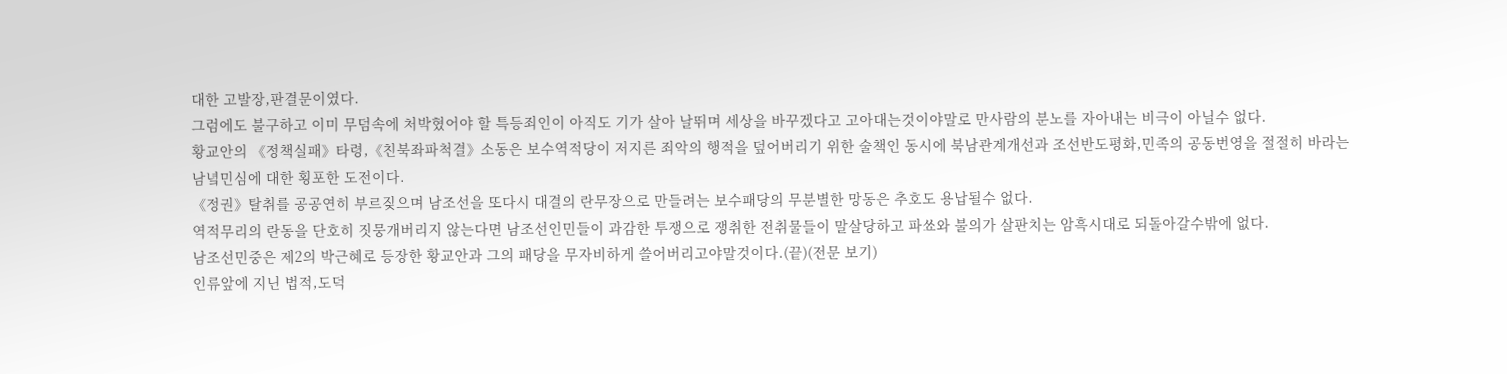대한 고발장,판결문이였다.
그럼에도 불구하고 이미 무덤속에 처박혔어야 할 특등죄인이 아직도 기가 살아 날뛰며 세상을 바꾸겠다고 고아대는것이야말로 만사람의 분노를 자아내는 비극이 아닐수 없다.
황교안의 《정책실패》타령,《친북좌파척결》소동은 보수역적당이 저지른 죄악의 행적을 덮어버리기 위한 술책인 동시에 북남관계개선과 조선반도평화,민족의 공동번영을 절절히 바라는 남녘민심에 대한 횡포한 도전이다.
《정권》탈취를 공공연히 부르짖으며 남조선을 또다시 대결의 란무장으로 만들려는 보수패당의 무분별한 망동은 추호도 용납될수 없다.
역적무리의 란동을 단호히 짓뭉개버리지 않는다면 남조선인민들이 과감한 투쟁으로 쟁취한 전취물들이 말살당하고 파쑈와 불의가 살판치는 암흑시대로 되돌아갈수밖에 없다.
남조선민중은 제2의 박근혜로 등장한 황교안과 그의 패당을 무자비하게 쓸어버리고야말것이다.(끝)(전문 보기)
인류앞에 지닌 법적,도덕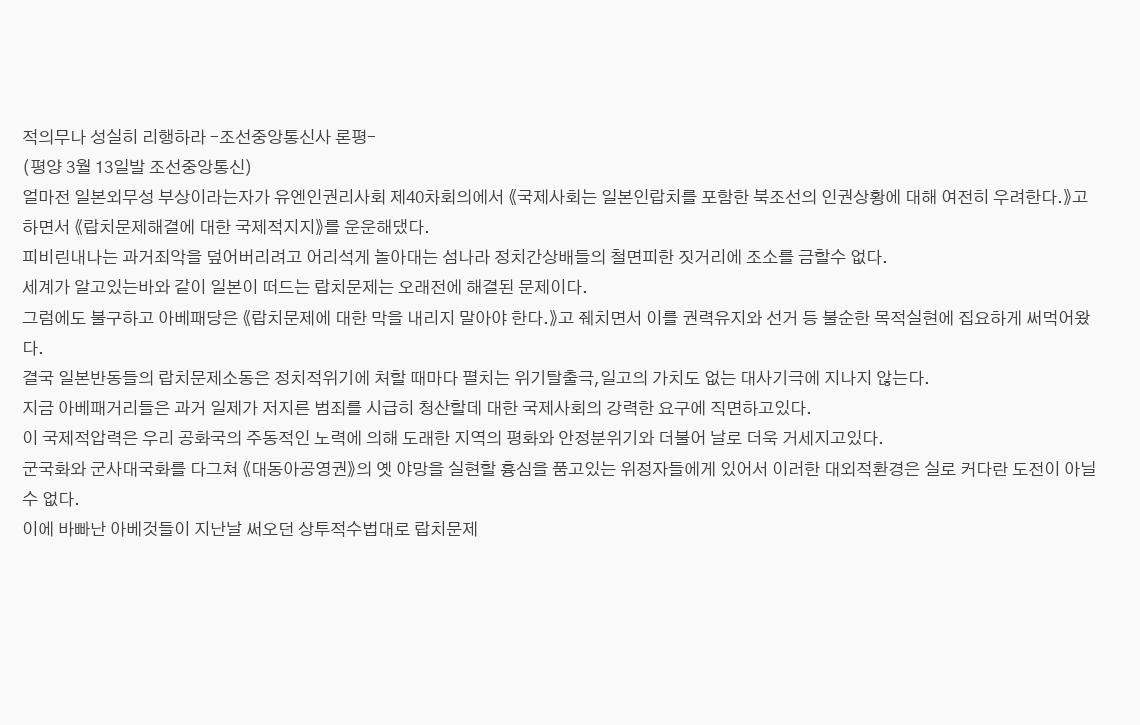적의무나 성실히 리행하라 –조선중앙통신사 론평–
(평양 3월 13일발 조선중앙통신)
얼마전 일본외무성 부상이라는자가 유엔인권리사회 제40차회의에서 《국제사회는 일본인랍치를 포함한 북조선의 인권상황에 대해 여전히 우려한다.》고 하면서 《랍치문제해결에 대한 국제적지지》를 운운해댔다.
피비린내나는 과거죄악을 덮어버리려고 어리석게 놀아대는 섬나라 정치간상배들의 철면피한 짓거리에 조소를 금할수 없다.
세계가 알고있는바와 같이 일본이 떠드는 랍치문제는 오래전에 해결된 문제이다.
그럼에도 불구하고 아베패당은 《랍치문제에 대한 막을 내리지 말아야 한다.》고 줴치면서 이를 권력유지와 선거 등 불순한 목적실현에 집요하게 써먹어왔다.
결국 일본반동들의 랍치문제소동은 정치적위기에 처할 때마다 펼치는 위기탈출극,일고의 가치도 없는 대사기극에 지나지 않는다.
지금 아베패거리들은 과거 일제가 저지른 범죄를 시급히 청산할데 대한 국제사회의 강력한 요구에 직면하고있다.
이 국제적압력은 우리 공화국의 주동적인 노력에 의해 도래한 지역의 평화와 안정분위기와 더불어 날로 더욱 거세지고있다.
군국화와 군사대국화를 다그쳐 《대동아공영권》의 옛 야망을 실현할 흉심을 품고있는 위정자들에게 있어서 이러한 대외적환경은 실로 커다란 도전이 아닐수 없다.
이에 바빠난 아베것들이 지난날 써오던 상투적수법대로 랍치문제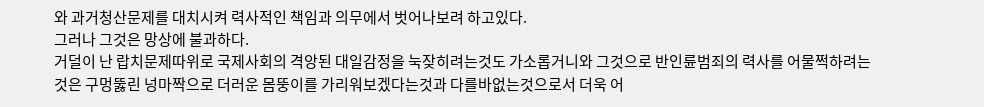와 과거청산문제를 대치시켜 력사적인 책임과 의무에서 벗어나보려 하고있다.
그러나 그것은 망상에 불과하다.
거덜이 난 랍치문제따위로 국제사회의 격앙된 대일감정을 눅잦히려는것도 가소롭거니와 그것으로 반인륜범죄의 력사를 어물쩍하려는것은 구멍뚫린 넝마짝으로 더러운 몸뚱이를 가리워보겠다는것과 다를바없는것으로서 더욱 어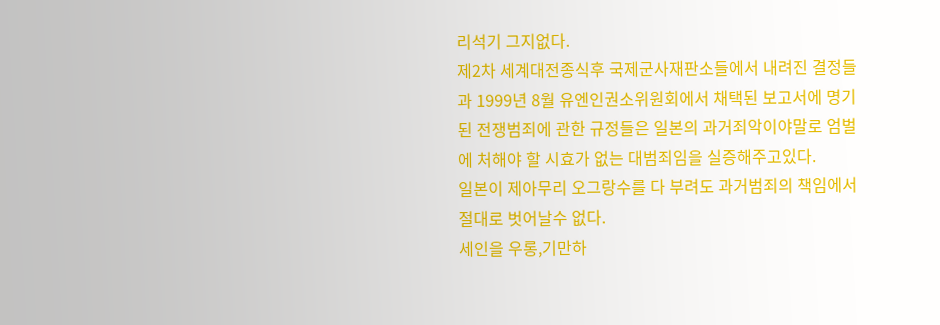리석기 그지없다.
제2차 세계대전종식후 국제군사재판소들에서 내려진 결정들과 1999년 8월 유엔인권소위원회에서 채택된 보고서에 명기된 전쟁범죄에 관한 규정들은 일본의 과거죄악이야말로 엄벌에 처해야 할 시효가 없는 대범죄임을 실증해주고있다.
일본이 제아무리 오그랑수를 다 부려도 과거범죄의 책임에서 절대로 벗어날수 없다.
세인을 우롱,기만하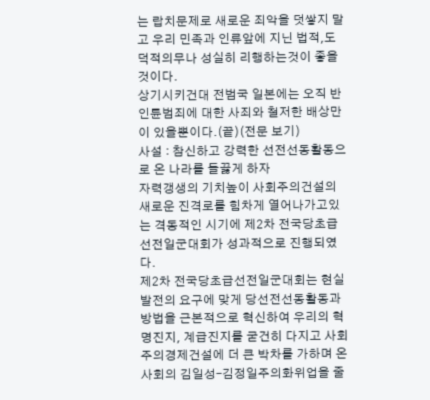는 랍치문제로 새로운 죄악을 덧쌓지 말고 우리 민족과 인류앞에 지닌 법적,도덕적의무나 성실히 리행하는것이 좋을것이다.
상기시키건대 전범국 일본에는 오직 반인륜범죄에 대한 사죄와 철저한 배상만이 있을뿐이다.(끝)(전문 보기)
사설 : 참신하고 강력한 선전선동활동으로 온 나라를 들끓게 하자
자력갱생의 기치높이 사회주의건설의 새로운 진격로를 힘차게 열어나가고있는 격동적인 시기에 제2차 전국당초급선전일군대회가 성과적으로 진행되였다.
제2차 전국당초급선전일군대회는 현실발전의 요구에 맞게 당선전선동활동과 방법을 근본적으로 혁신하여 우리의 혁명진지, 계급진지를 굳건히 다지고 사회주의경제건설에 더 큰 박차를 가하며 온 사회의 김일성–김정일주의화위업을 줄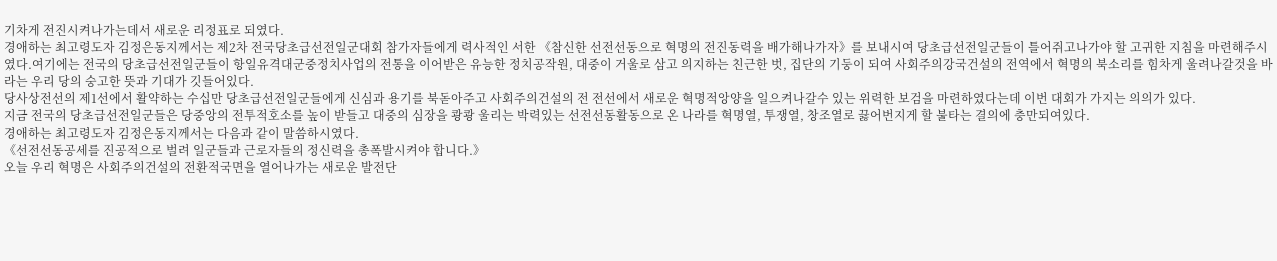기차게 전진시켜나가는데서 새로운 리정표로 되였다.
경애하는 최고령도자 김정은동지께서는 제2차 전국당초급선전일군대회 참가자들에게 력사적인 서한 《참신한 선전선동으로 혁명의 전진동력을 배가해나가자》를 보내시여 당초급선전일군들이 틀어쥐고나가야 할 고귀한 지침을 마련해주시였다.여기에는 전국의 당초급선전일군들이 항일유격대군중정치사업의 전통을 이어받은 유능한 정치공작원, 대중이 거울로 삼고 의지하는 친근한 벗, 집단의 기둥이 되여 사회주의강국건설의 전역에서 혁명의 북소리를 힘차게 울려나갈것을 바라는 우리 당의 숭고한 뜻과 기대가 깃들어있다.
당사상전선의 제1선에서 활약하는 수십만 당초급선전일군들에게 신심과 용기를 북돋아주고 사회주의건설의 전 전선에서 새로운 혁명적앙양을 일으켜나갈수 있는 위력한 보검을 마련하였다는데 이번 대회가 가지는 의의가 있다.
지금 전국의 당초급선전일군들은 당중앙의 전투적호소를 높이 받들고 대중의 심장을 쾅쾅 울리는 박력있는 선전선동활동으로 온 나라를 혁명열, 투쟁열, 창조열로 끓어번지게 할 불타는 결의에 충만되여있다.
경애하는 최고령도자 김정은동지께서는 다음과 같이 말씀하시였다.
《선전선동공세를 진공적으로 벌려 일군들과 근로자들의 정신력을 총폭발시켜야 합니다.》
오늘 우리 혁명은 사회주의건설의 전환적국면을 열어나가는 새로운 발전단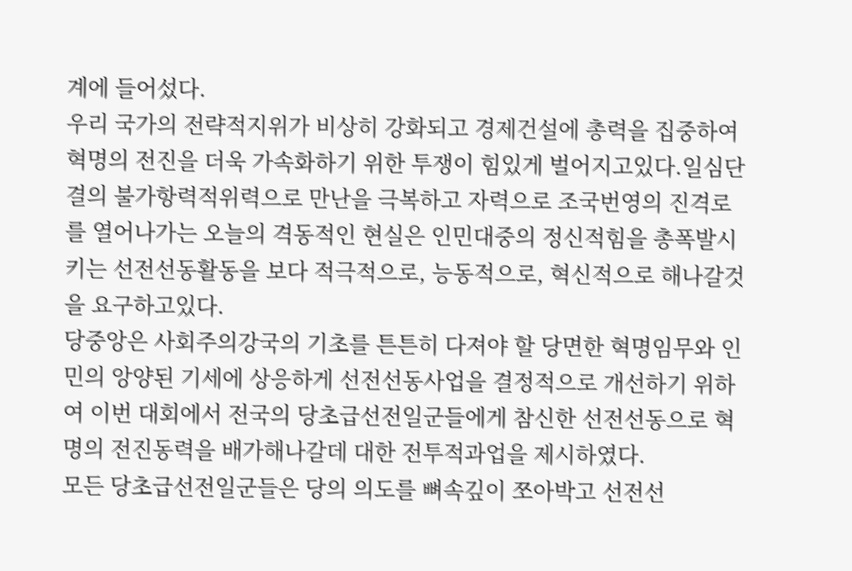계에 들어섰다.
우리 국가의 전략적지위가 비상히 강화되고 경제건설에 총력을 집중하여 혁명의 전진을 더욱 가속화하기 위한 투쟁이 힘있게 벌어지고있다.일심단결의 불가항력적위력으로 만난을 극복하고 자력으로 조국번영의 진격로를 열어나가는 오늘의 격동적인 현실은 인민대중의 정신적힘을 총폭발시키는 선전선동활동을 보다 적극적으로, 능동적으로, 혁신적으로 해나갈것을 요구하고있다.
당중앙은 사회주의강국의 기초를 튼튼히 다져야 할 당면한 혁명임무와 인민의 앙양된 기세에 상응하게 선전선동사업을 결정적으로 개선하기 위하여 이번 대회에서 전국의 당초급선전일군들에게 참신한 선전선동으로 혁명의 전진동력을 배가해나갈데 대한 전투적과업을 제시하였다.
모든 당초급선전일군들은 당의 의도를 뼈속깊이 쪼아박고 선전선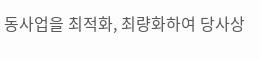동사업을 최적화, 최량화하여 당사상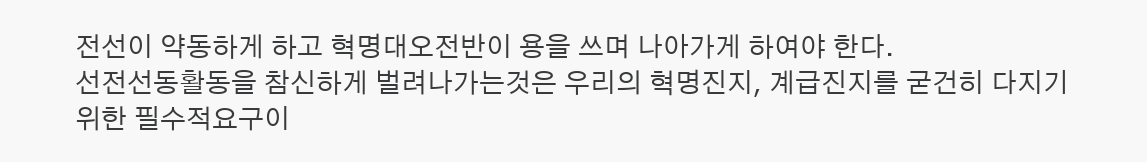전선이 약동하게 하고 혁명대오전반이 용을 쓰며 나아가게 하여야 한다.
선전선동활동을 참신하게 벌려나가는것은 우리의 혁명진지, 계급진지를 굳건히 다지기 위한 필수적요구이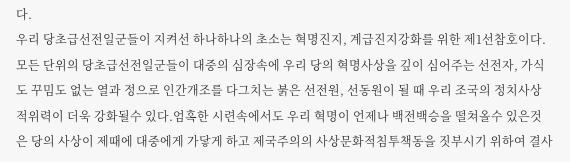다.
우리 당초급선전일군들이 지켜선 하나하나의 초소는 혁명진지, 계급진지강화를 위한 제1선참호이다.모든 단위의 당초급선전일군들이 대중의 심장속에 우리 당의 혁명사상을 깊이 심어주는 선전자, 가식도 꾸밈도 없는 열과 정으로 인간개조를 다그치는 붉은 선전원, 선동원이 될 때 우리 조국의 정치사상적위력이 더욱 강화될수 있다.엄혹한 시련속에서도 우리 혁명이 언제나 백전백승을 떨쳐올수 있은것은 당의 사상이 제때에 대중에게 가닿게 하고 제국주의의 사상문화적침투책동을 짓부시기 위하여 결사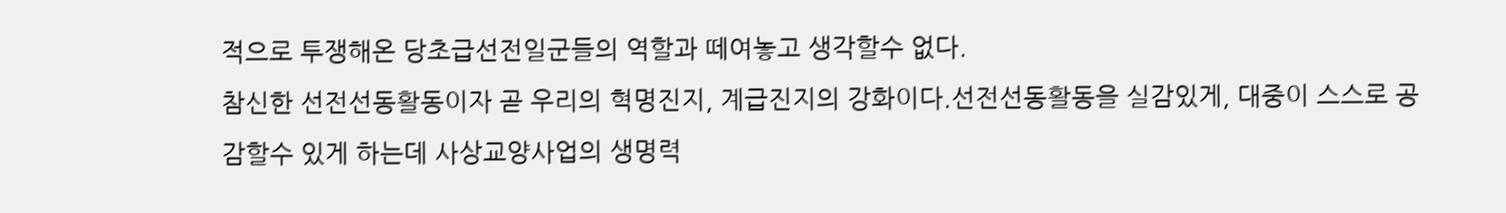적으로 투쟁해온 당초급선전일군들의 역할과 떼여놓고 생각할수 없다.
참신한 선전선동활동이자 곧 우리의 혁명진지, 계급진지의 강화이다.선전선동활동을 실감있게, 대중이 스스로 공감할수 있게 하는데 사상교양사업의 생명력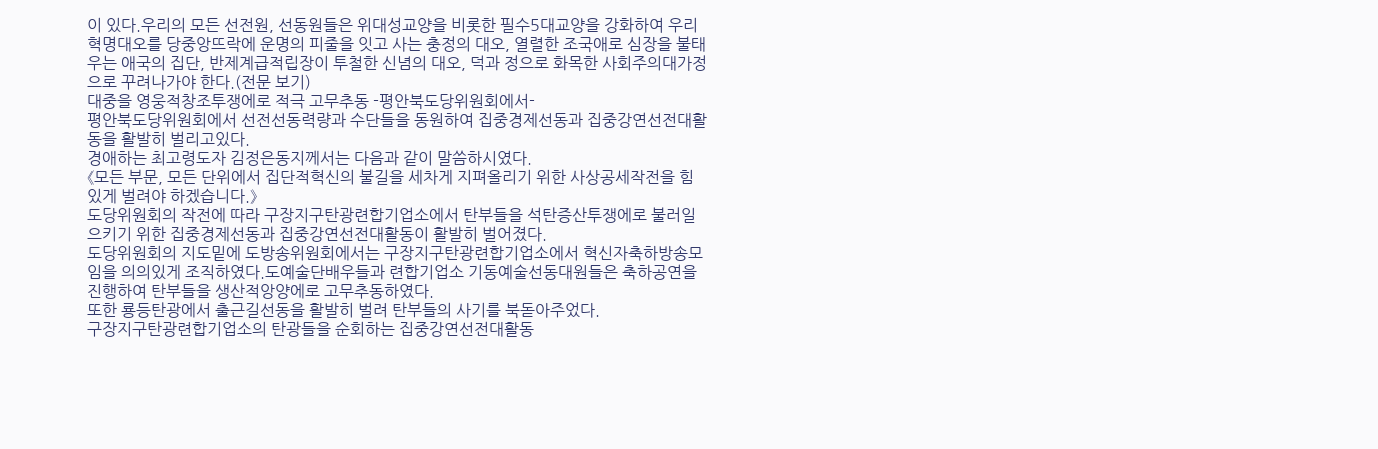이 있다.우리의 모든 선전원, 선동원들은 위대성교양을 비롯한 필수5대교양을 강화하여 우리 혁명대오를 당중앙뜨락에 운명의 피줄을 잇고 사는 충정의 대오, 열렬한 조국애로 심장을 불태우는 애국의 집단, 반제계급적립장이 투철한 신념의 대오, 덕과 정으로 화목한 사회주의대가정으로 꾸려나가야 한다.(전문 보기)
대중을 영웅적창조투쟁에로 적극 고무추동 -평안북도당위원회에서-
평안북도당위원회에서 선전선동력량과 수단들을 동원하여 집중경제선동과 집중강연선전대활동을 활발히 벌리고있다.
경애하는 최고령도자 김정은동지께서는 다음과 같이 말씀하시였다.
《모든 부문, 모든 단위에서 집단적혁신의 불길을 세차게 지펴올리기 위한 사상공세작전을 힘있게 벌려야 하겠습니다.》
도당위원회의 작전에 따라 구장지구탄광련합기업소에서 탄부들을 석탄증산투쟁에로 불러일으키기 위한 집중경제선동과 집중강연선전대활동이 활발히 벌어졌다.
도당위원회의 지도밑에 도방송위원회에서는 구장지구탄광련합기업소에서 혁신자축하방송모임을 의의있게 조직하였다.도예술단배우들과 련합기업소 기동예술선동대원들은 축하공연을 진행하여 탄부들을 생산적앙양에로 고무추동하였다.
또한 룡등탄광에서 출근길선동을 활발히 벌려 탄부들의 사기를 북돋아주었다.
구장지구탄광련합기업소의 탄광들을 순회하는 집중강연선전대활동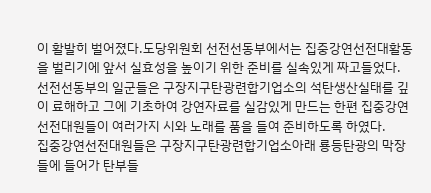이 활발히 벌어졌다.도당위원회 선전선동부에서는 집중강연선전대활동을 벌리기에 앞서 실효성을 높이기 위한 준비를 실속있게 짜고들었다.
선전선동부의 일군들은 구장지구탄광련합기업소의 석탄생산실태를 깊이 료해하고 그에 기초하여 강연자료를 실감있게 만드는 한편 집중강연선전대원들이 여러가지 시와 노래를 품을 들여 준비하도록 하였다.
집중강연선전대원들은 구장지구탄광련합기업소아래 룡등탄광의 막장들에 들어가 탄부들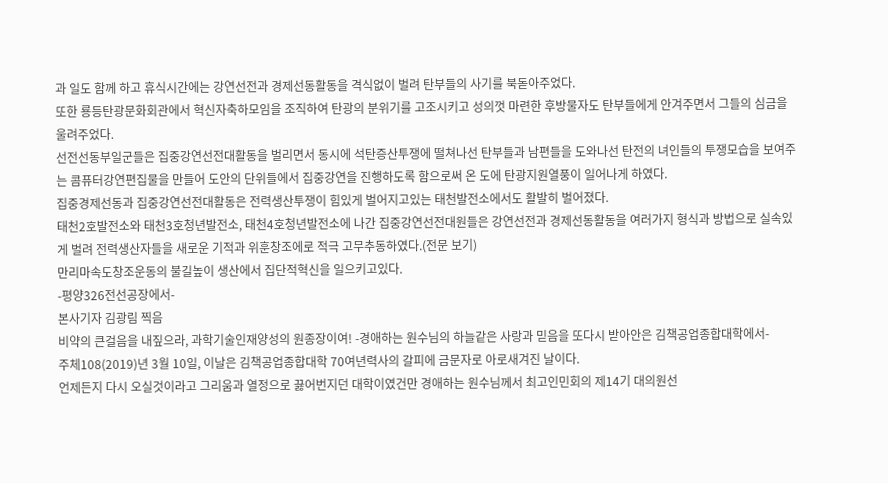과 일도 함께 하고 휴식시간에는 강연선전과 경제선동활동을 격식없이 벌려 탄부들의 사기를 북돋아주었다.
또한 룡등탄광문화회관에서 혁신자축하모임을 조직하여 탄광의 분위기를 고조시키고 성의껏 마련한 후방물자도 탄부들에게 안겨주면서 그들의 심금을 울려주었다.
선전선동부일군들은 집중강연선전대활동을 벌리면서 동시에 석탄증산투쟁에 떨쳐나선 탄부들과 남편들을 도와나선 탄전의 녀인들의 투쟁모습을 보여주는 콤퓨터강연편집물을 만들어 도안의 단위들에서 집중강연을 진행하도록 함으로써 온 도에 탄광지원열풍이 일어나게 하였다.
집중경제선동과 집중강연선전대활동은 전력생산투쟁이 힘있게 벌어지고있는 태천발전소에서도 활발히 벌어졌다.
태천2호발전소와 태천3호청년발전소, 태천4호청년발전소에 나간 집중강연선전대원들은 강연선전과 경제선동활동을 여러가지 형식과 방법으로 실속있게 벌려 전력생산자들을 새로운 기적과 위훈창조에로 적극 고무추동하였다.(전문 보기)
만리마속도창조운동의 불길높이 생산에서 집단적혁신을 일으키고있다.
-평양326전선공장에서-
본사기자 김광림 찍음
비약의 큰걸음을 내짚으라, 과학기술인재양성의 원종장이여! -경애하는 원수님의 하늘같은 사랑과 믿음을 또다시 받아안은 김책공업종합대학에서-
주체108(2019)년 3월 10일, 이날은 김책공업종합대학 70여년력사의 갈피에 금문자로 아로새겨진 날이다.
언제든지 다시 오실것이라고 그리움과 열정으로 끓어번지던 대학이였건만 경애하는 원수님께서 최고인민회의 제14기 대의원선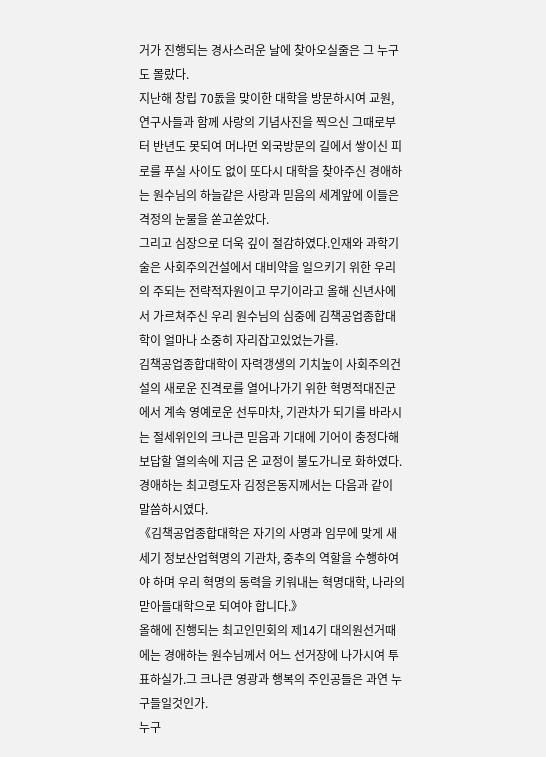거가 진행되는 경사스러운 날에 찾아오실줄은 그 누구도 몰랐다.
지난해 창립 70돐을 맞이한 대학을 방문하시여 교원, 연구사들과 함께 사랑의 기념사진을 찍으신 그때로부터 반년도 못되여 머나먼 외국방문의 길에서 쌓이신 피로를 푸실 사이도 없이 또다시 대학을 찾아주신 경애하는 원수님의 하늘같은 사랑과 믿음의 세계앞에 이들은 격정의 눈물을 쏟고쏟았다.
그리고 심장으로 더욱 깊이 절감하였다.인재와 과학기술은 사회주의건설에서 대비약을 일으키기 위한 우리의 주되는 전략적자원이고 무기이라고 올해 신년사에서 가르쳐주신 우리 원수님의 심중에 김책공업종합대학이 얼마나 소중히 자리잡고있었는가를.
김책공업종합대학이 자력갱생의 기치높이 사회주의건설의 새로운 진격로를 열어나가기 위한 혁명적대진군에서 계속 영예로운 선두마차, 기관차가 되기를 바라시는 절세위인의 크나큰 믿음과 기대에 기어이 충정다해 보답할 열의속에 지금 온 교정이 불도가니로 화하였다.
경애하는 최고령도자 김정은동지께서는 다음과 같이 말씀하시였다.
《김책공업종합대학은 자기의 사명과 임무에 맞게 새 세기 정보산업혁명의 기관차, 중추의 역할을 수행하여야 하며 우리 혁명의 동력을 키워내는 혁명대학, 나라의 맏아들대학으로 되여야 합니다.》
올해에 진행되는 최고인민회의 제14기 대의원선거때에는 경애하는 원수님께서 어느 선거장에 나가시여 투표하실가.그 크나큰 영광과 행복의 주인공들은 과연 누구들일것인가.
누구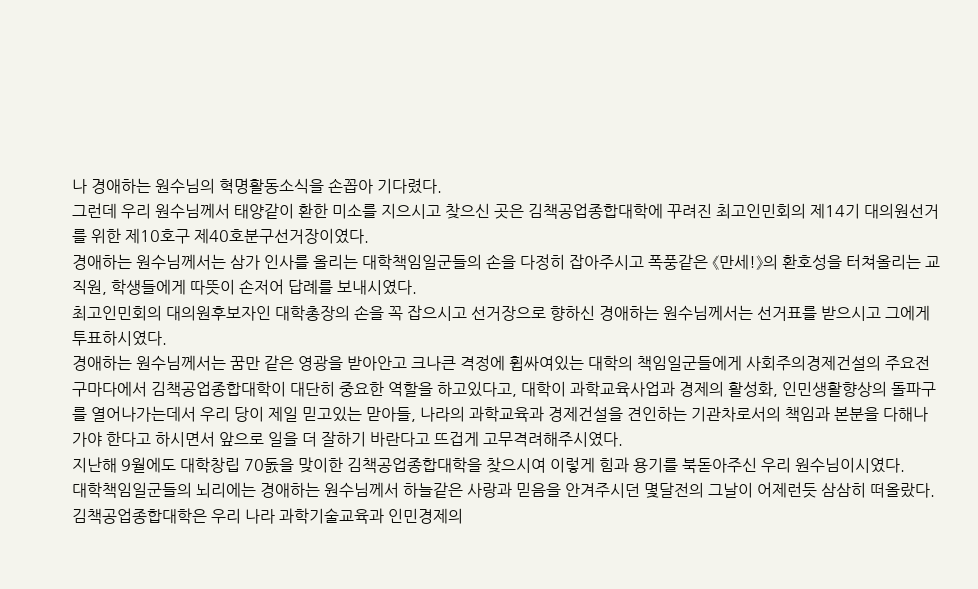나 경애하는 원수님의 혁명활동소식을 손꼽아 기다렸다.
그런데 우리 원수님께서 태양같이 환한 미소를 지으시고 찾으신 곳은 김책공업종합대학에 꾸려진 최고인민회의 제14기 대의원선거를 위한 제10호구 제40호분구선거장이였다.
경애하는 원수님께서는 삼가 인사를 올리는 대학책임일군들의 손을 다정히 잡아주시고 폭풍같은 《만세!》의 환호성을 터쳐올리는 교직원, 학생들에게 따뜻이 손저어 답례를 보내시였다.
최고인민회의 대의원후보자인 대학총장의 손을 꼭 잡으시고 선거장으로 향하신 경애하는 원수님께서는 선거표를 받으시고 그에게 투표하시였다.
경애하는 원수님께서는 꿈만 같은 영광을 받아안고 크나큰 격정에 휩싸여있는 대학의 책임일군들에게 사회주의경제건설의 주요전구마다에서 김책공업종합대학이 대단히 중요한 역할을 하고있다고, 대학이 과학교육사업과 경제의 활성화, 인민생활향상의 돌파구를 열어나가는데서 우리 당이 제일 믿고있는 맏아들, 나라의 과학교육과 경제건설을 견인하는 기관차로서의 책임과 본분을 다해나가야 한다고 하시면서 앞으로 일을 더 잘하기 바란다고 뜨겁게 고무격려해주시였다.
지난해 9월에도 대학창립 70돐을 맞이한 김책공업종합대학을 찾으시여 이렇게 힘과 용기를 북돋아주신 우리 원수님이시였다.
대학책임일군들의 뇌리에는 경애하는 원수님께서 하늘같은 사랑과 믿음을 안겨주시던 몇달전의 그날이 어제런듯 삼삼히 떠올랐다.
김책공업종합대학은 우리 나라 과학기술교육과 인민경제의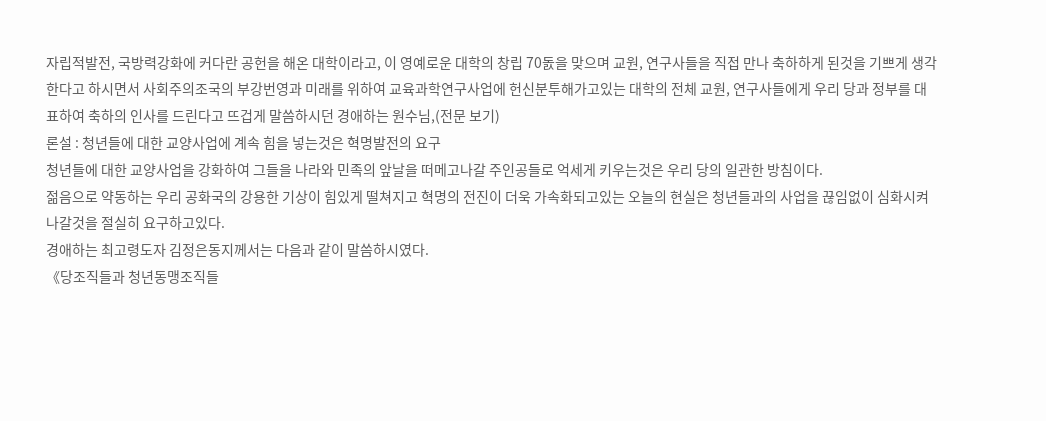자립적발전, 국방력강화에 커다란 공헌을 해온 대학이라고, 이 영예로운 대학의 창립 70돐을 맞으며 교원, 연구사들을 직접 만나 축하하게 된것을 기쁘게 생각한다고 하시면서 사회주의조국의 부강번영과 미래를 위하여 교육과학연구사업에 헌신분투해가고있는 대학의 전체 교원, 연구사들에게 우리 당과 정부를 대표하여 축하의 인사를 드린다고 뜨겁게 말씀하시던 경애하는 원수님,(전문 보기)
론설 : 청년들에 대한 교양사업에 계속 힘을 넣는것은 혁명발전의 요구
청년들에 대한 교양사업을 강화하여 그들을 나라와 민족의 앞날을 떠메고나갈 주인공들로 억세게 키우는것은 우리 당의 일관한 방침이다.
젊음으로 약동하는 우리 공화국의 강용한 기상이 힘있게 떨쳐지고 혁명의 전진이 더욱 가속화되고있는 오늘의 현실은 청년들과의 사업을 끊임없이 심화시켜나갈것을 절실히 요구하고있다.
경애하는 최고령도자 김정은동지께서는 다음과 같이 말씀하시였다.
《당조직들과 청년동맹조직들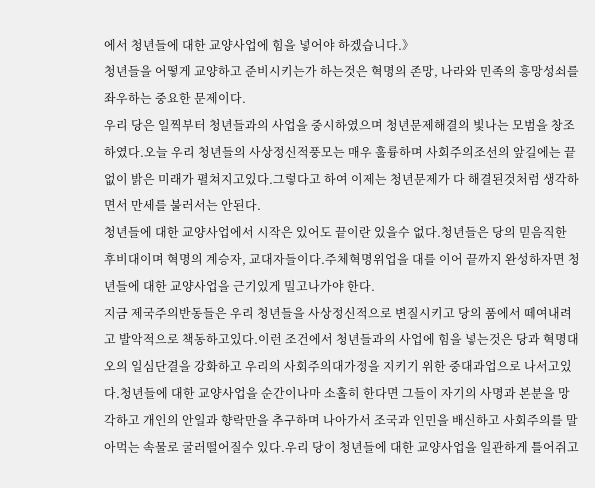에서 청년들에 대한 교양사업에 힘을 넣어야 하겠습니다.》
청년들을 어떻게 교양하고 준비시키는가 하는것은 혁명의 존망, 나라와 민족의 흥망성쇠를 좌우하는 중요한 문제이다.
우리 당은 일찍부터 청년들과의 사업을 중시하였으며 청년문제해결의 빛나는 모범을 창조하였다.오늘 우리 청년들의 사상정신적풍모는 매우 훌륭하며 사회주의조선의 앞길에는 끝없이 밝은 미래가 펼쳐지고있다.그렇다고 하여 이제는 청년문제가 다 해결된것처럼 생각하면서 만세를 불러서는 안된다.
청년들에 대한 교양사업에서 시작은 있어도 끝이란 있을수 없다.청년들은 당의 믿음직한 후비대이며 혁명의 계승자, 교대자들이다.주체혁명위업을 대를 이어 끝까지 완성하자면 청년들에 대한 교양사업을 근기있게 밀고나가야 한다.
지금 제국주의반동들은 우리 청년들을 사상정신적으로 변질시키고 당의 품에서 떼여내려고 발악적으로 책동하고있다.이런 조건에서 청년들과의 사업에 힘을 넣는것은 당과 혁명대오의 일심단결을 강화하고 우리의 사회주의대가정을 지키기 위한 중대과업으로 나서고있다.청년들에 대한 교양사업을 순간이나마 소홀히 한다면 그들이 자기의 사명과 본분을 망각하고 개인의 안일과 향락만을 추구하며 나아가서 조국과 인민을 배신하고 사회주의를 말아먹는 속물로 굴러떨어질수 있다.우리 당이 청년들에 대한 교양사업을 일관하게 틀어쥐고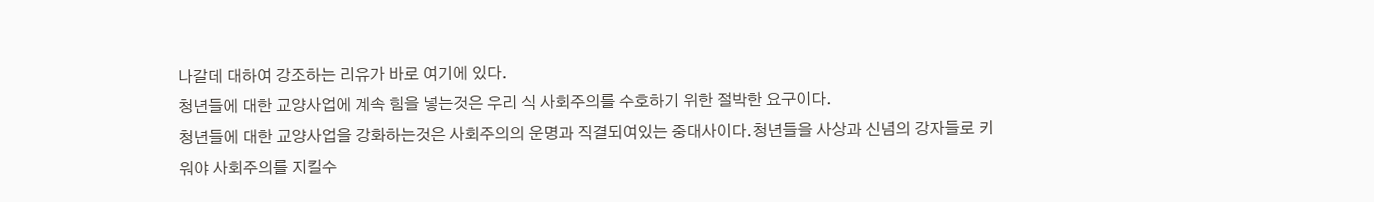나갈데 대하여 강조하는 리유가 바로 여기에 있다.
청년들에 대한 교양사업에 계속 힘을 넣는것은 우리 식 사회주의를 수호하기 위한 절박한 요구이다.
청년들에 대한 교양사업을 강화하는것은 사회주의의 운명과 직결되여있는 중대사이다.청년들을 사상과 신념의 강자들로 키워야 사회주의를 지킬수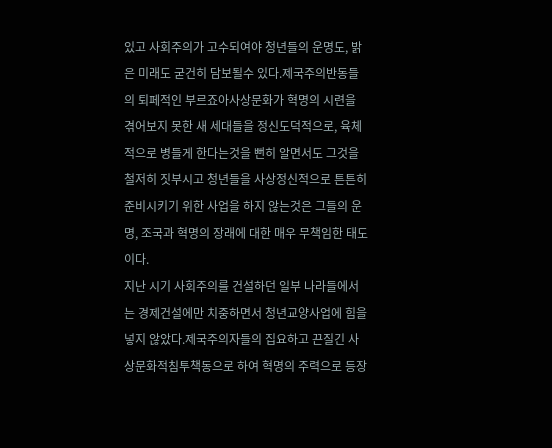있고 사회주의가 고수되여야 청년들의 운명도, 밝은 미래도 굳건히 담보될수 있다.제국주의반동들의 퇴페적인 부르죠아사상문화가 혁명의 시련을 겪어보지 못한 새 세대들을 정신도덕적으로, 육체적으로 병들게 한다는것을 뻔히 알면서도 그것을 철저히 짓부시고 청년들을 사상정신적으로 튼튼히 준비시키기 위한 사업을 하지 않는것은 그들의 운명, 조국과 혁명의 장래에 대한 매우 무책임한 태도이다.
지난 시기 사회주의를 건설하던 일부 나라들에서는 경제건설에만 치중하면서 청년교양사업에 힘을 넣지 않았다.제국주의자들의 집요하고 끈질긴 사상문화적침투책동으로 하여 혁명의 주력으로 등장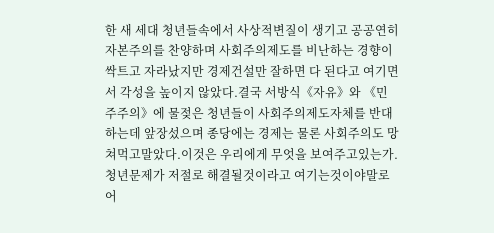한 새 세대 청년들속에서 사상적변질이 생기고 공공연히 자본주의를 찬양하며 사회주의제도를 비난하는 경향이 싹트고 자라났지만 경제건설만 잘하면 다 된다고 여기면서 각성을 높이지 않았다.결국 서방식《자유》와 《민주주의》에 물젖은 청년들이 사회주의제도자체를 반대하는데 앞장섰으며 종당에는 경제는 물론 사회주의도 망쳐먹고말았다.이것은 우리에게 무엇을 보여주고있는가.청년문제가 저절로 해결될것이라고 여기는것이야말로 어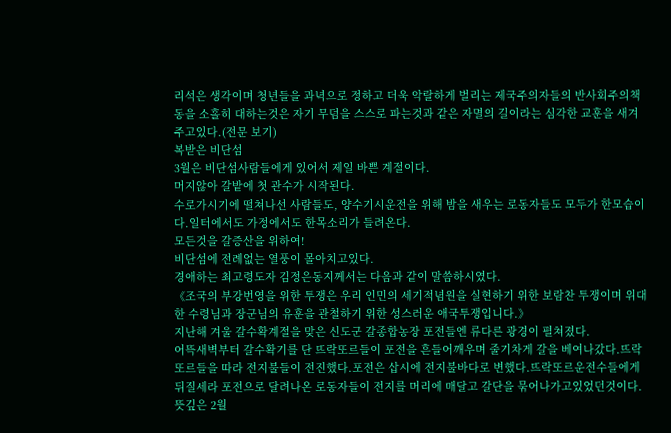리석은 생각이며 청년들을 과녁으로 정하고 더욱 악랄하게 벌리는 제국주의자들의 반사회주의책동을 소홀히 대하는것은 자기 무덤을 스스로 파는것과 같은 자멸의 길이라는 심각한 교훈을 새겨주고있다.(전문 보기)
복받은 비단섬
3월은 비단섬사람들에게 있어서 제일 바쁜 계절이다.
머지않아 갈밭에 첫 관수가 시작된다.
수로가시기에 떨쳐나선 사람들도, 양수기시운전을 위해 밤을 새우는 로동자들도 모두가 한모습이다.일터에서도 가정에서도 한목소리가 들려온다.
모든것을 갈증산을 위하여!
비단섬에 전례없는 열풍이 몰아치고있다.
경애하는 최고령도자 김정은동지께서는 다음과 같이 말씀하시였다.
《조국의 부강번영을 위한 투쟁은 우리 인민의 세기적념원을 실현하기 위한 보람찬 투쟁이며 위대한 수령님과 장군님의 유훈을 관철하기 위한 성스러운 애국투쟁입니다.》
지난해 겨울 갈수확계절을 맞은 신도군 갈종합농장 포전들엔 류다른 광경이 펼쳐졌다.
어뜩새벽부터 갈수확기를 단 뜨락또르들이 포전을 흔들어깨우며 줄기차게 갈을 베여나갔다.뜨락또르들을 따라 전지불들이 전진했다.포전은 삽시에 전지불바다로 변했다.뜨락또르운전수들에게 뒤질세라 포전으로 달려나온 로동자들이 전지를 머리에 매달고 갈단을 묶어나가고있었던것이다.
뜻깊은 2월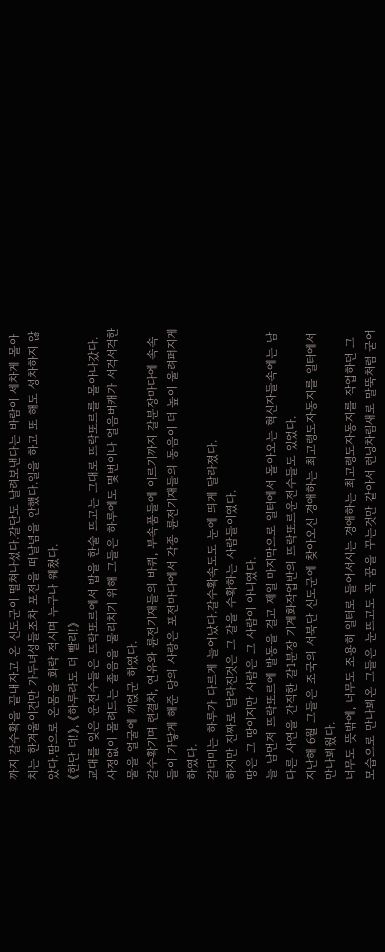까지 갈수확을 끝내자고 온 신도군이 떨쳐나섰다.갈단도 날려보낸다는 바람이 세차게 몰아치는 한겨울이건만 가두녀성들조차 포전을 떠날념을 안했다.일을 하고 또 해도 성차하지 않았다.땀으로 온몸을 화락 적시며 누구나 웨쳤다.
《한단 더!》, 《하루라도 더 빨리!》
교대를 잊은 운전수들은 뜨락또르에서 밥을 한술 뜨고는 그대로 뜨락또르를 몰아나갔다.사정없이 몰려드는 졸음을 물리치기 위해 그들은 하루에도 몇번이나 얼음버캐가 서걱서걱한 물을 얼굴에 끼얹군 하였다.
갈수확기며 련결차, 연유와 륜전기재들의 바퀴, 부속품들에 이르기까지 갈분장마다에 속속들이 가닿게 해준 당의 사랑은 포전마다에서 각종 륜전기재들의 동음이 더 높이 울려퍼지게 하였다.
갈더미는 하루가 다르게 늘어났다.갈수확속도도 눈에 띄게 달라졌다.
하지만 진짜로 달라진것은 그 갈을 수확하는 사람들이였다.
땅은 그 땅이지만 사람은 그 사람이 아니였다.
늘 남먼저 뜨락또르에 발동을 걸고 제일 마지막으로 일터에서 돌아오는 혁신자들속에는 남다른 사연을 간직한 갈1분장 기계화작업반의 뜨락또르운전수들도 있었다.
지난해 6월 그들은 조국의 서북단 신도군에 찾아오신 경애하는 최고령도자동지를 일터에서 만나뵈웠다.
너무도 뜻밖에, 너무도 조용히 일터로 들어서시는 경애하는 최고령도자동지를 작업하던 그 모습으로 만나뵈온 그들은 눈뜨고도 꼭 꿈을 꾸는것만 같아서 런닝차림새로 말뚝처럼 굳어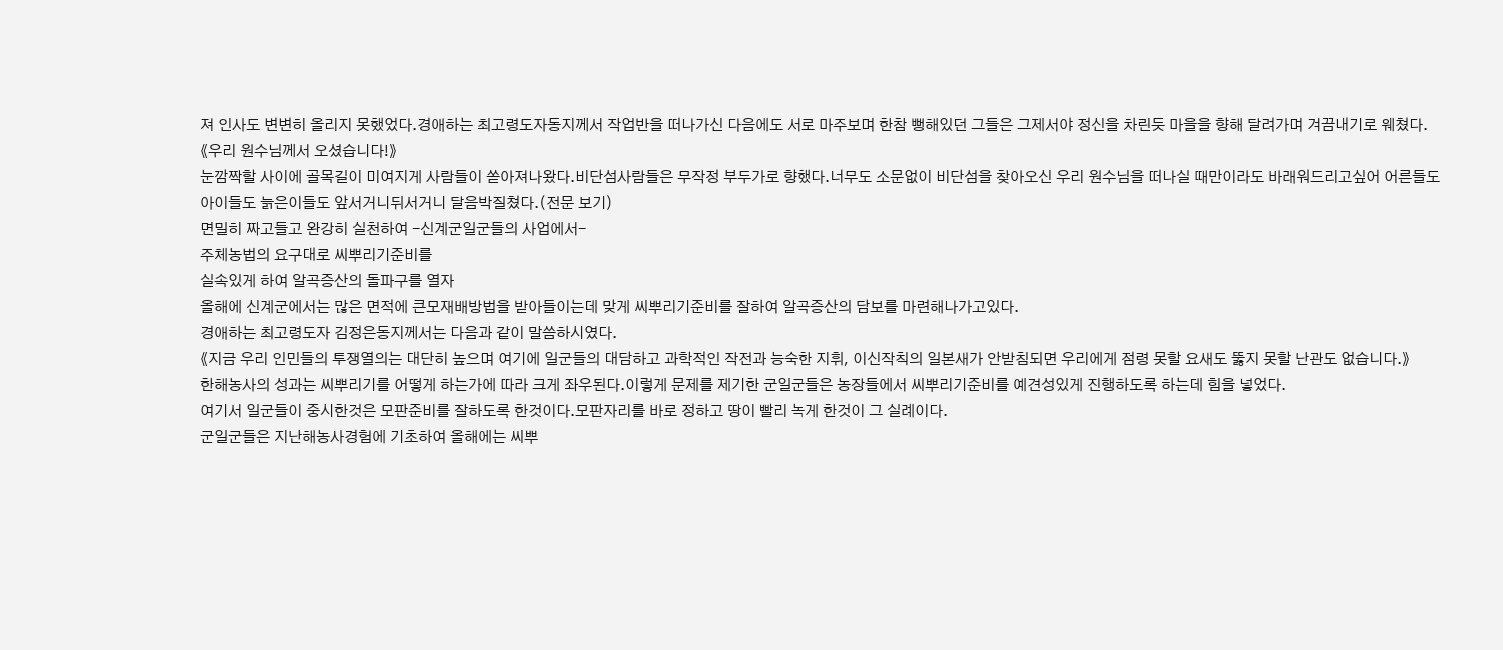져 인사도 변변히 올리지 못했었다.경애하는 최고령도자동지께서 작업반을 떠나가신 다음에도 서로 마주보며 한참 뻥해있던 그들은 그제서야 정신을 차린듯 마을을 향해 달려가며 겨끔내기로 웨쳤다.
《우리 원수님께서 오셨습니다!》
눈깜짝할 사이에 골목길이 미여지게 사람들이 쏟아져나왔다.비단섬사람들은 무작정 부두가로 향했다.너무도 소문없이 비단섬을 찾아오신 우리 원수님을 떠나실 때만이라도 바래워드리고싶어 어른들도 아이들도 늙은이들도 앞서거니뒤서거니 달음박질쳤다.(전문 보기)
면밀히 짜고들고 완강히 실천하여 -신계군일군들의 사업에서-
주체농법의 요구대로 씨뿌리기준비를
실속있게 하여 알곡증산의 돌파구를 열자
올해에 신계군에서는 많은 면적에 큰모재배방법을 받아들이는데 맞게 씨뿌리기준비를 잘하여 알곡증산의 담보를 마련해나가고있다.
경애하는 최고령도자 김정은동지께서는 다음과 같이 말씀하시였다.
《지금 우리 인민들의 투쟁열의는 대단히 높으며 여기에 일군들의 대담하고 과학적인 작전과 능숙한 지휘, 이신작칙의 일본새가 안받침되면 우리에게 점령 못할 요새도 뚫지 못할 난관도 없습니다.》
한해농사의 성과는 씨뿌리기를 어떻게 하는가에 따라 크게 좌우된다.이렇게 문제를 제기한 군일군들은 농장들에서 씨뿌리기준비를 예견성있게 진행하도록 하는데 힘을 넣었다.
여기서 일군들이 중시한것은 모판준비를 잘하도록 한것이다.모판자리를 바로 정하고 땅이 빨리 녹게 한것이 그 실례이다.
군일군들은 지난해농사경험에 기초하여 올해에는 씨뿌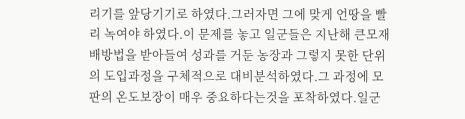리기를 앞당기기로 하였다.그러자면 그에 맞게 언땅을 빨리 녹여야 하였다.이 문제를 놓고 일군들은 지난해 큰모재배방법을 받아들여 성과를 거둔 농장과 그렇지 못한 단위의 도입과정을 구체적으로 대비분석하였다.그 과정에 모판의 온도보장이 매우 중요하다는것을 포착하였다.일군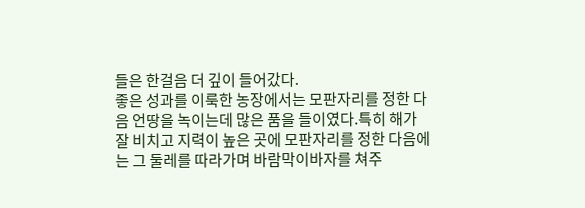들은 한걸음 더 깊이 들어갔다.
좋은 성과를 이룩한 농장에서는 모판자리를 정한 다음 언땅을 녹이는데 많은 품을 들이였다.특히 해가 잘 비치고 지력이 높은 곳에 모판자리를 정한 다음에는 그 둘레를 따라가며 바람막이바자를 쳐주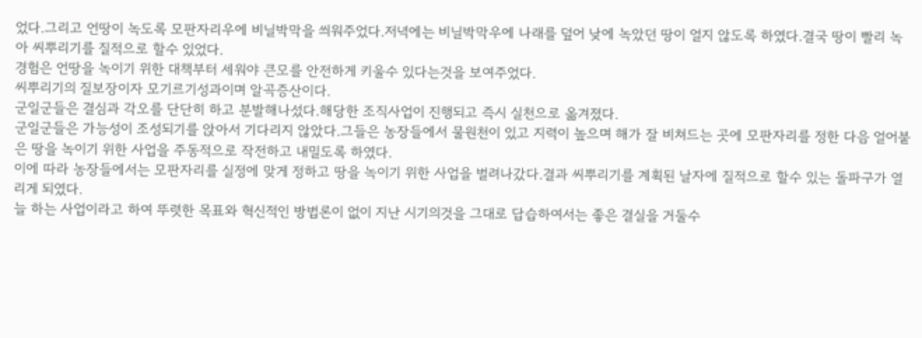었다.그리고 언땅이 녹도록 모판자리우에 비닐박막을 씌워주었다.저녁에는 비닐박막우에 나래를 덮어 낮에 녹았던 땅이 얼지 않도록 하였다.결국 땅이 빨리 녹아 씨뿌리기를 질적으로 할수 있었다.
경험은 언땅을 녹이기 위한 대책부터 세워야 큰모를 안전하게 키울수 있다는것을 보여주었다.
씨뿌리기의 질보장이자 모기르기성과이며 알곡증산이다.
군일군들은 결심과 각오를 단단히 하고 분발해나섰다.해당한 조직사업이 진행되고 즉시 실천으로 옮겨졌다.
군일군들은 가능성이 조성되기를 앉아서 기다리지 않았다.그들은 농장들에서 물원천이 있고 지력이 높으며 해가 잘 비쳐드는 곳에 모판자리를 정한 다음 얼어붙은 땅을 녹이기 위한 사업을 주동적으로 작전하고 내밀도록 하였다.
이에 따라 농장들에서는 모판자리를 실정에 맞게 정하고 땅을 녹이기 위한 사업을 벌려나갔다.결과 씨뿌리기를 계획된 날자에 질적으로 할수 있는 돌파구가 열리게 되였다.
늘 하는 사업이라고 하여 뚜렷한 목표와 혁신적인 방법론이 없이 지난 시기의것을 그대로 답습하여서는 좋은 결실을 거둘수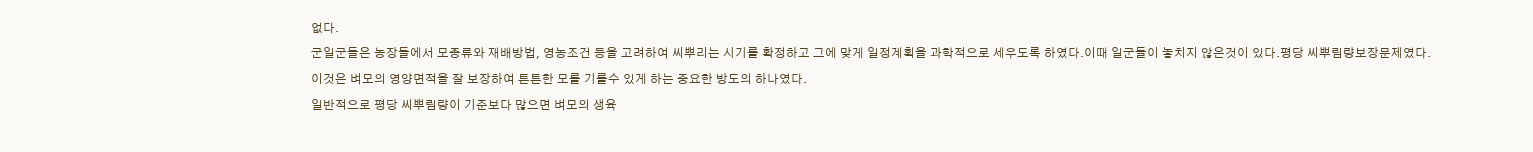없다.
군일군들은 농장들에서 모종류와 재배방법, 영농조건 등을 고려하여 씨뿌리는 시기를 확정하고 그에 맞게 일정계획을 과학적으로 세우도록 하였다.이때 일군들이 놓치지 않은것이 있다.평당 씨뿌림량보장문제였다.
이것은 벼모의 영양면적을 잘 보장하여 튼튼한 모를 기를수 있게 하는 중요한 방도의 하나였다.
일반적으로 평당 씨뿌림량이 기준보다 많으면 벼모의 생육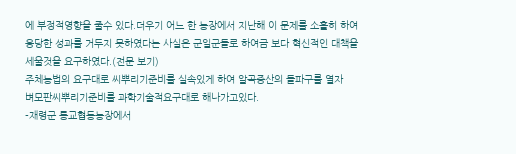에 부정적영향을 줄수 있다.더우기 어느 한 농장에서 지난해 이 문제를 소홀히 하여 응당한 성과를 거두지 못하였다는 사실은 군일군들로 하여금 보다 혁신적인 대책을 세울것을 요구하였다.(전문 보기)
주체농법의 요구대로 씨뿌리기준비를 실속있게 하여 알곡증산의 돌파구를 열자
벼모판씨뿌리기준비를 과학기술적요구대로 해나가고있다.
-재령군 룡교협동농장에서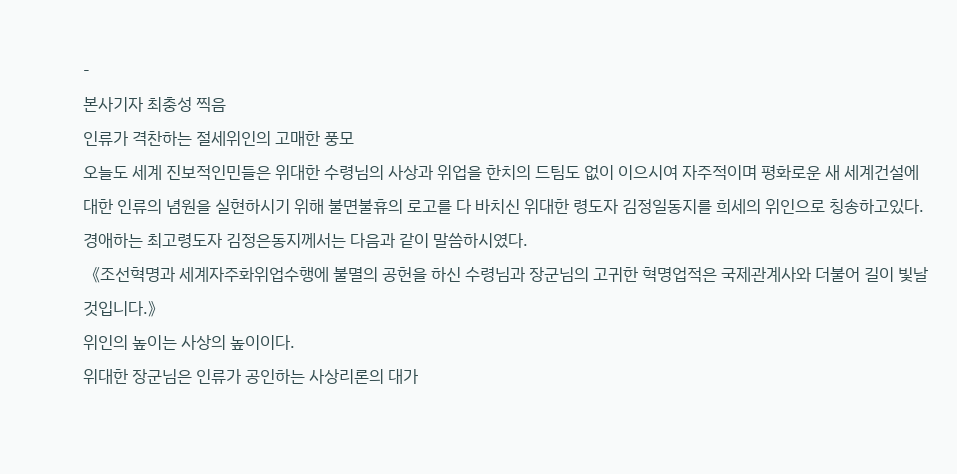-
본사기자 최충성 찍음
인류가 격찬하는 절세위인의 고매한 풍모
오늘도 세계 진보적인민들은 위대한 수령님의 사상과 위업을 한치의 드팀도 없이 이으시여 자주적이며 평화로운 새 세계건설에 대한 인류의 념원을 실현하시기 위해 불면불휴의 로고를 다 바치신 위대한 령도자 김정일동지를 희세의 위인으로 칭송하고있다.
경애하는 최고령도자 김정은동지께서는 다음과 같이 말씀하시였다.
《조선혁명과 세계자주화위업수행에 불멸의 공헌을 하신 수령님과 장군님의 고귀한 혁명업적은 국제관계사와 더불어 길이 빛날것입니다.》
위인의 높이는 사상의 높이이다.
위대한 장군님은 인류가 공인하는 사상리론의 대가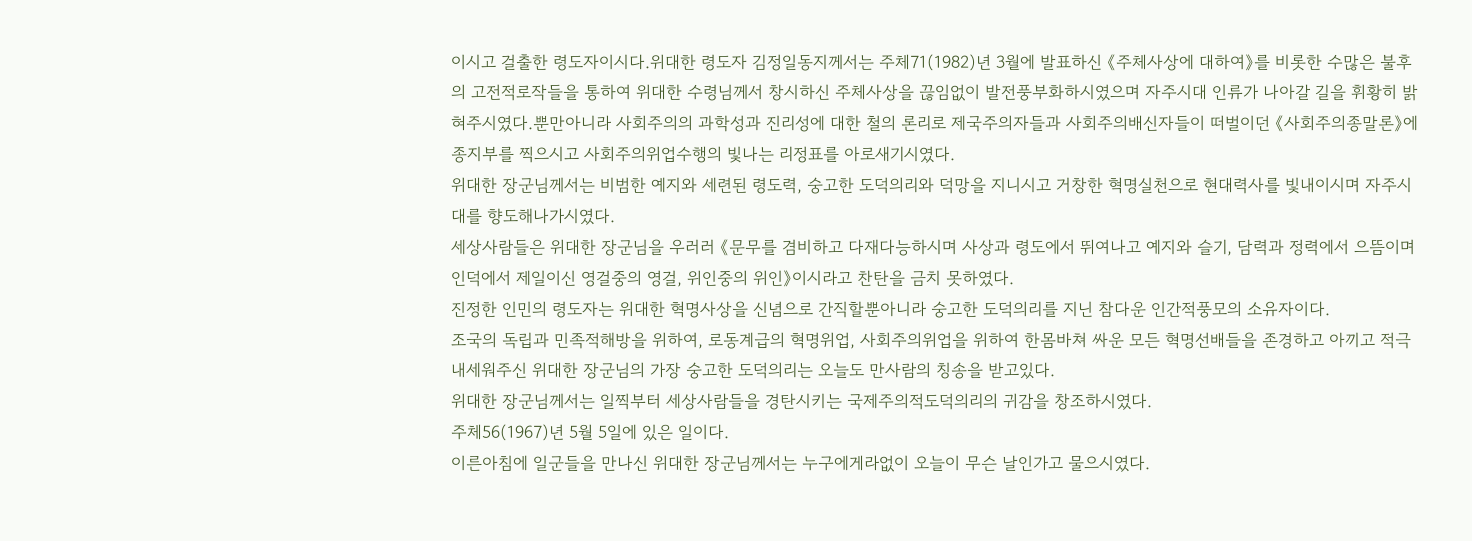이시고 걸출한 령도자이시다.위대한 령도자 김정일동지께서는 주체71(1982)년 3월에 발표하신 《주체사상에 대하여》를 비롯한 수많은 불후의 고전적로작들을 통하여 위대한 수령님께서 창시하신 주체사상을 끊임없이 발전풍부화하시였으며 자주시대 인류가 나아갈 길을 휘황히 밝혀주시였다.뿐만아니라 사회주의의 과학성과 진리성에 대한 철의 론리로 제국주의자들과 사회주의배신자들이 떠벌이던 《사회주의종말론》에 종지부를 찍으시고 사회주의위업수행의 빛나는 리정표를 아로새기시였다.
위대한 장군님께서는 비범한 예지와 세련된 령도력, 숭고한 도덕의리와 덕망을 지니시고 거창한 혁명실천으로 현대력사를 빛내이시며 자주시대를 향도해나가시였다.
세상사람들은 위대한 장군님을 우러러 《문무를 겸비하고 다재다능하시며 사상과 령도에서 뛰여나고 예지와 슬기, 담력과 정력에서 으뜸이며 인덕에서 제일이신 영걸중의 영걸, 위인중의 위인》이시라고 찬탄을 금치 못하였다.
진정한 인민의 령도자는 위대한 혁명사상을 신념으로 간직할뿐아니라 숭고한 도덕의리를 지닌 참다운 인간적풍모의 소유자이다.
조국의 독립과 민족적해방을 위하여, 로동계급의 혁명위업, 사회주의위업을 위하여 한몸바쳐 싸운 모든 혁명선배들을 존경하고 아끼고 적극 내세워주신 위대한 장군님의 가장 숭고한 도덕의리는 오늘도 만사람의 칭송을 받고있다.
위대한 장군님께서는 일찍부터 세상사람들을 경탄시키는 국제주의적도덕의리의 귀감을 창조하시였다.
주체56(1967)년 5월 5일에 있은 일이다.
이른아침에 일군들을 만나신 위대한 장군님께서는 누구에게라없이 오늘이 무슨 날인가고 물으시였다.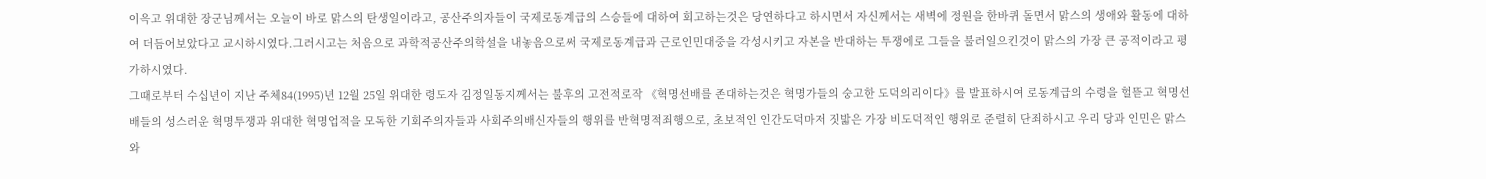이윽고 위대한 장군님께서는 오늘이 바로 맑스의 탄생일이라고, 공산주의자들이 국제로동계급의 스승들에 대하여 회고하는것은 당연하다고 하시면서 자신께서는 새벽에 정원을 한바퀴 돌면서 맑스의 생애와 활동에 대하여 더듬어보았다고 교시하시였다.그러시고는 처음으로 과학적공산주의학설을 내놓음으로써 국제로동계급과 근로인민대중을 각성시키고 자본을 반대하는 투쟁에로 그들을 불러일으킨것이 맑스의 가장 큰 공적이라고 평가하시였다.
그때로부터 수십년이 지난 주체84(1995)년 12월 25일 위대한 령도자 김정일동지께서는 불후의 고전적로작 《혁명선배를 존대하는것은 혁명가들의 숭고한 도덕의리이다》를 발표하시여 로동계급의 수령을 헐뜯고 혁명선배들의 성스러운 혁명투쟁과 위대한 혁명업적을 모독한 기회주의자들과 사회주의배신자들의 행위를 반혁명적죄행으로, 초보적인 인간도덕마저 짓밟은 가장 비도덕적인 행위로 준렬히 단죄하시고 우리 당과 인민은 맑스와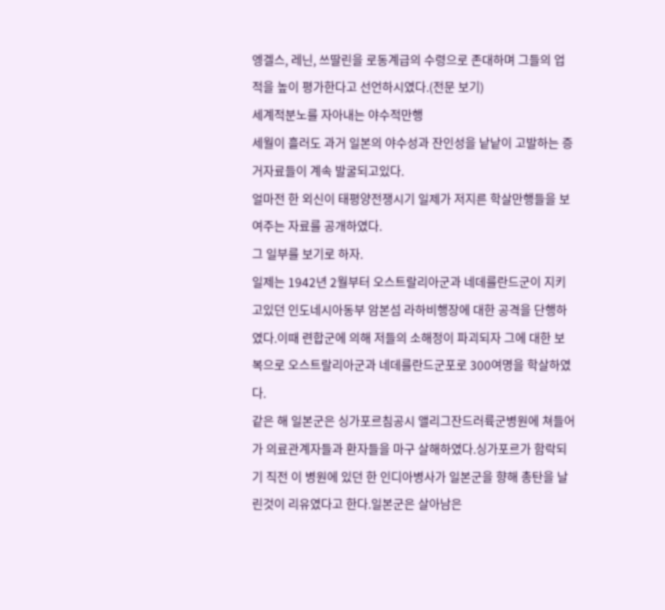엥겔스, 레닌, 쓰딸린을 로동계급의 수령으로 존대하며 그들의 업적을 높이 평가한다고 선언하시였다.(전문 보기)
세계적분노를 자아내는 야수적만행
세월이 흘러도 과거 일본의 야수성과 잔인성을 낱낱이 고발하는 증거자료들이 계속 발굴되고있다.
얼마전 한 외신이 태평양전쟁시기 일제가 저지른 학살만행들을 보여주는 자료를 공개하였다.
그 일부를 보기로 하자.
일제는 1942년 2월부터 오스트랄리아군과 네데를란드군이 지키고있던 인도네시아동부 암본섬 라하비행장에 대한 공격을 단행하였다.이때 련합군에 의해 저들의 소해정이 파괴되자 그에 대한 보복으로 오스트랄리아군과 네데를란드군포로 300여명을 학살하였다.
같은 해 일본군은 싱가포르침공시 앨리그잔드러륙군병원에 쳐들어가 의료관계자들과 환자들을 마구 살해하였다.싱가포르가 함락되기 직전 이 병원에 있던 한 인디아병사가 일본군을 향해 총탄을 날린것이 리유였다고 한다.일본군은 살아남은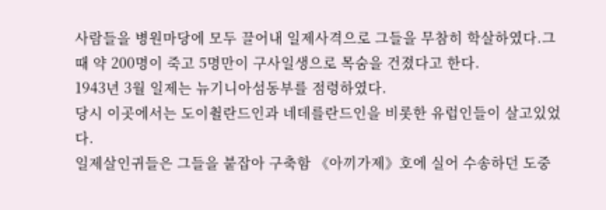사람들을 병원마당에 모두 끌어내 일제사격으로 그들을 무참히 학살하였다.그때 약 200명이 죽고 5명만이 구사일생으로 목숨을 건졌다고 한다.
1943년 3월 일제는 뉴기니아섬동부를 점령하였다.
당시 이곳에서는 도이췰란드인과 네데를란드인을 비롯한 유럽인들이 살고있었다.
일제살인귀들은 그들을 붙잡아 구축함 《아끼가제》호에 실어 수송하던 도중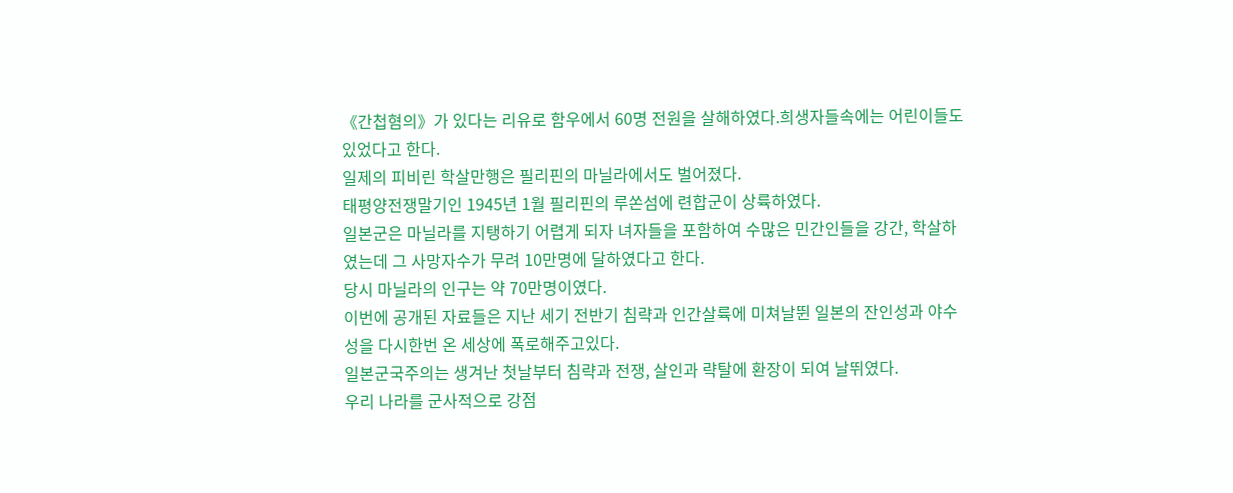《간첩혐의》가 있다는 리유로 함우에서 60명 전원을 살해하였다.희생자들속에는 어린이들도 있었다고 한다.
일제의 피비린 학살만행은 필리핀의 마닐라에서도 벌어졌다.
태평양전쟁말기인 1945년 1월 필리핀의 루쏜섬에 련합군이 상륙하였다.
일본군은 마닐라를 지탱하기 어렵게 되자 녀자들을 포함하여 수많은 민간인들을 강간, 학살하였는데 그 사망자수가 무려 10만명에 달하였다고 한다.
당시 마닐라의 인구는 약 70만명이였다.
이번에 공개된 자료들은 지난 세기 전반기 침략과 인간살륙에 미쳐날뛴 일본의 잔인성과 야수성을 다시한번 온 세상에 폭로해주고있다.
일본군국주의는 생겨난 첫날부터 침략과 전쟁, 살인과 략탈에 환장이 되여 날뛰였다.
우리 나라를 군사적으로 강점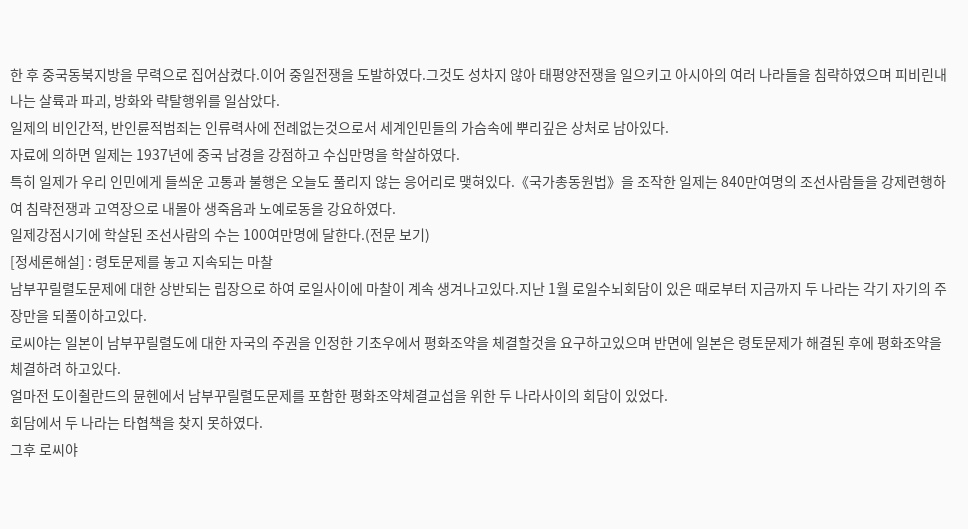한 후 중국동북지방을 무력으로 집어삼켰다.이어 중일전쟁을 도발하였다.그것도 성차지 않아 태평양전쟁을 일으키고 아시아의 여러 나라들을 침략하였으며 피비린내나는 살륙과 파괴, 방화와 략탈행위를 일삼았다.
일제의 비인간적, 반인륜적범죄는 인류력사에 전례없는것으로서 세계인민들의 가슴속에 뿌리깊은 상처로 남아있다.
자료에 의하면 일제는 1937년에 중국 남경을 강점하고 수십만명을 학살하였다.
특히 일제가 우리 인민에게 들씌운 고통과 불행은 오늘도 풀리지 않는 응어리로 맺혀있다.《국가총동원법》을 조작한 일제는 840만여명의 조선사람들을 강제련행하여 침략전쟁과 고역장으로 내몰아 생죽음과 노예로동을 강요하였다.
일제강점시기에 학살된 조선사람의 수는 100여만명에 달한다.(전문 보기)
[정세론해설] : 령토문제를 놓고 지속되는 마찰
남부꾸릴렬도문제에 대한 상반되는 립장으로 하여 로일사이에 마찰이 계속 생겨나고있다.지난 1월 로일수뇌회담이 있은 때로부터 지금까지 두 나라는 각기 자기의 주장만을 되풀이하고있다.
로씨야는 일본이 남부꾸릴렬도에 대한 자국의 주권을 인정한 기초우에서 평화조약을 체결할것을 요구하고있으며 반면에 일본은 령토문제가 해결된 후에 평화조약을 체결하려 하고있다.
얼마전 도이췰란드의 뮨헨에서 남부꾸릴렬도문제를 포함한 평화조약체결교섭을 위한 두 나라사이의 회담이 있었다.
회담에서 두 나라는 타협책을 찾지 못하였다.
그후 로씨야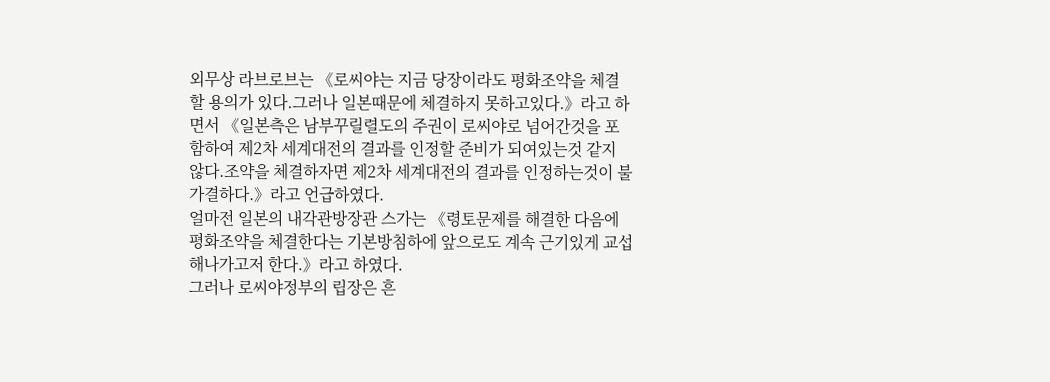외무상 라브로브는 《로씨야는 지금 당장이라도 평화조약을 체결할 용의가 있다.그러나 일본때문에 체결하지 못하고있다.》라고 하면서 《일본측은 남부꾸릴렬도의 주권이 로씨야로 넘어간것을 포함하여 제2차 세계대전의 결과를 인정할 준비가 되여있는것 같지 않다.조약을 체결하자면 제2차 세계대전의 결과를 인정하는것이 불가결하다.》라고 언급하였다.
얼마전 일본의 내각관방장관 스가는 《령토문제를 해결한 다음에 평화조약을 체결한다는 기본방침하에 앞으로도 계속 근기있게 교섭해나가고저 한다.》라고 하였다.
그러나 로씨야정부의 립장은 흔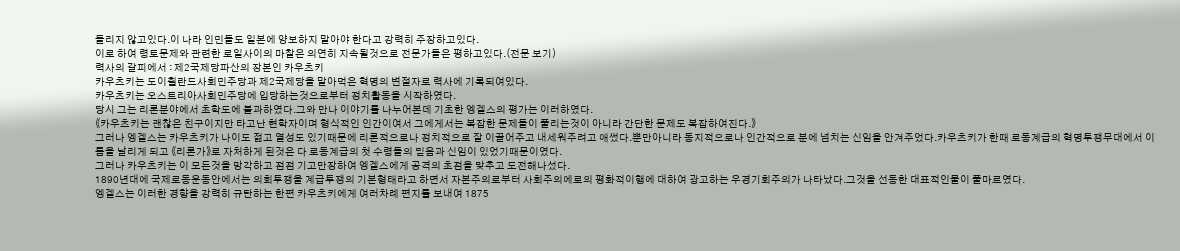들리지 않고있다.이 나라 인민들도 일본에 양보하지 말아야 한다고 강력히 주장하고있다.
이로 하여 령토문제와 관련한 로일사이의 마찰은 의연히 지속될것으로 전문가들은 평하고있다.(전문 보기)
력사의 갈피에서 : 제2국제당파산의 장본인 카우츠키
카우츠키는 도이췰란드사회민주당과 제2국제당을 말아먹은 혁명의 변절자로 력사에 기록되여있다.
카우츠키는 오스트리아사회민주당에 입당하는것으로부터 정치활동을 시작하였다.
당시 그는 리론분야에서 초학도에 불과하였다.그와 만나 이야기를 나누어본데 기초한 엥겔스의 평가는 이러하였다.
《카우츠키는 괜찮은 친구이지만 타고난 현학자이며 형식적인 인간이여서 그에게서는 복잡한 문제들이 풀리는것이 아니라 간단한 문제도 복잡하여진다.》
그러나 엥겔스는 카우츠키가 나이도 젊고 열성도 있기때문에 리론적으로나 정치적으로 잘 이끌어주고 내세워주려고 애썼다.뿐만아니라 동지적으로나 인간적으로 분에 넘치는 신임을 안겨주었다.카우츠키가 한때 로동계급의 혁명투쟁무대에서 이름을 날리게 되고 《리론가》로 자처하게 된것은 다 로동계급의 첫 수령들의 믿음과 신임이 있었기때문이였다.
그러나 카우츠키는 이 모든것을 망각하고 점점 기고만장하여 엥겔스에게 공격의 초점을 맞추고 도전해나섰다.
1890년대에 국제로동운동안에서는 의회투쟁을 계급투쟁의 기본형태라고 하면서 자본주의로부터 사회주의에로의 평화적이행에 대하여 광고하는 우경기회주의가 나타났다.그것을 선동한 대표적인물이 풀마르였다.
엥겔스는 이러한 경향을 강력히 규탄하는 한편 카우츠키에게 여러차례 편지를 보내여 1875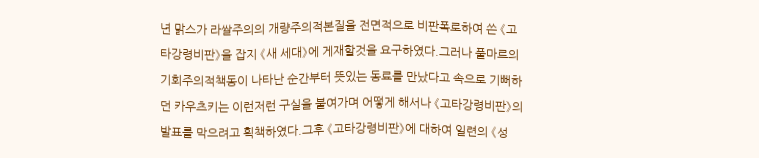년 맑스가 라쌀주의의 개량주의적본질을 전면적으로 비판폭로하여 쓴 《고타강령비판》을 잡지 《새 세대》에 게재할것을 요구하였다.그러나 풀마르의 기회주의적책동이 나타난 순간부터 뜻있는 동료를 만났다고 속으로 기뻐하던 카우츠키는 이런저런 구실을 붙여가며 어떻게 해서나 《고타강령비판》의 발표를 막으려고 획책하였다.그후 《고타강령비판》에 대하여 일련의 《성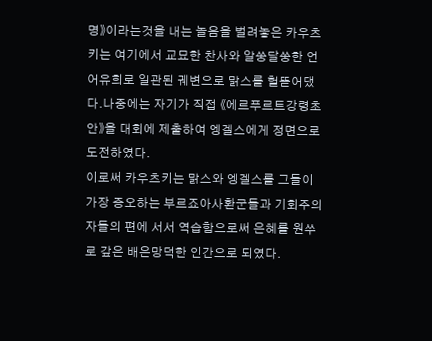명》이라는것을 내는 놀음을 벌려놓은 카우츠키는 여기에서 교묘한 찬사와 알쑹달쑹한 언어유희로 일관된 궤변으로 맑스를 헐뜯어댔다.나중에는 자기가 직접 《에르푸르트강령초안》을 대회에 제출하여 엥겔스에게 정면으로 도전하였다.
이로써 카우츠키는 맑스와 엥겔스를 그들이 가장 증오하는 부르죠아사환군들과 기회주의자들의 편에 서서 역습함으로써 은혜를 원쑤로 갚은 배은망덕한 인간으로 되였다.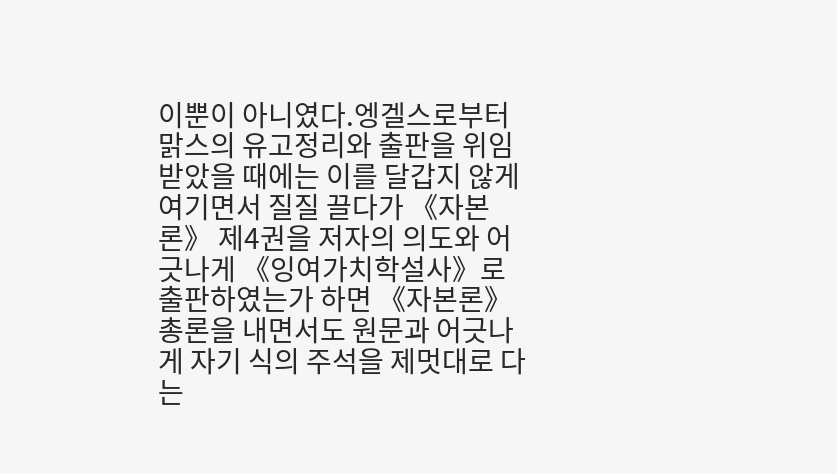이뿐이 아니였다.엥겔스로부터 맑스의 유고정리와 출판을 위임받았을 때에는 이를 달갑지 않게 여기면서 질질 끌다가 《자본론》 제4권을 저자의 의도와 어긋나게 《잉여가치학설사》로 출판하였는가 하면 《자본론》총론을 내면서도 원문과 어긋나게 자기 식의 주석을 제멋대로 다는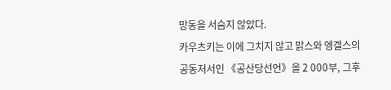망동을 서슴지 않았다.
카우츠키는 이에 그치지 않고 맑스와 엥겔스의 공동저서인 《공산당선언》을 2 000부, 그후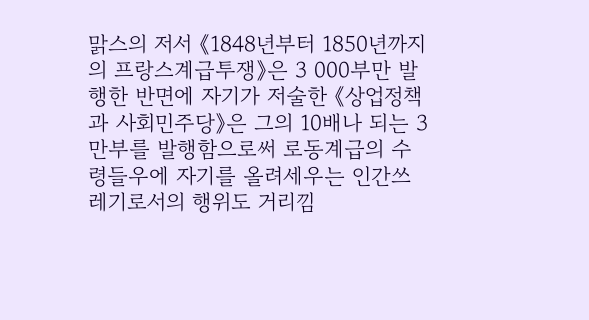맑스의 저서 《1848년부터 1850년까지의 프랑스계급투쟁》은 3 000부만 발행한 반면에 자기가 저술한 《상업정책과 사회민주당》은 그의 10배나 되는 3만부를 발행함으로써 로동계급의 수령들우에 자기를 올려세우는 인간쓰레기로서의 행위도 거리낌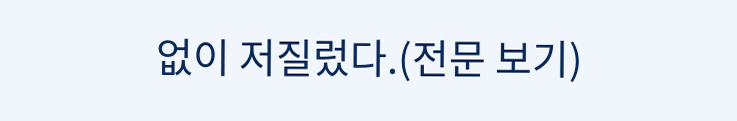없이 저질렀다.(전문 보기)